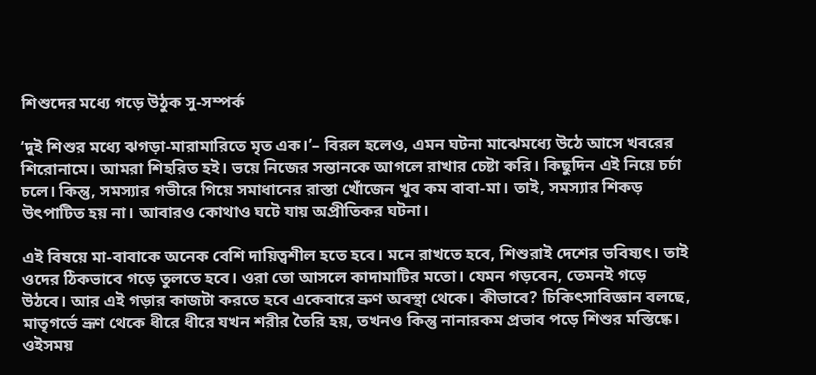শিশুদের মধ্যে গড়ে উঠুক সু-সম্পর্ক

‘দুই শিশুর মধ্যে ঝগড়া-মারামারিতে মৃত এক।’– বিরল হলেও, এমন ঘটনা মাঝেমধ্যে উঠে আসে খবরের শিরোনামে। আমরা শিহরিত হই। ভয়ে নিজের সন্তানকে আগলে রাখার চেষ্টা করি। কিছুদিন এই নিয়ে চর্চা চলে। কিন্তু, সমস্যার গভীরে গিয়ে সমাধানের রাস্তা খোঁজেন খুব কম বাবা-মা। তাই, সমস্যার শিকড় উৎপাটিত হয় না। আবারও কোথাও ঘটে যায় অপ্রীতিকর ঘটনা।

এই বিষয়ে মা-বাবাকে অনেক বেশি দায়িত্বশীল হতে হবে। মনে রাখতে হবে, শিশুরাই দেশের ভবিষ্যৎ। তাই ওদের ঠিকভাবে গড়ে তুলতে হবে। ওরা তো আসলে কাদামাটির মতো। যেমন গড়বেন, তেমনই গড়ে উঠবে। আর এই গড়ার কাজটা করতে হবে একেবারে ভ্রুণ অবস্থা থেকে। কীভাবে? চিকিৎসাবিজ্ঞান বলছে, মাতৃগর্ভে ভ্রূণ থেকে ধীরে ধীরে যখন শরীর তৈরি হয়, তখনও কিন্তু নানারকম প্রভাব পড়ে শিশুর মস্তিষ্কে। ওইসময়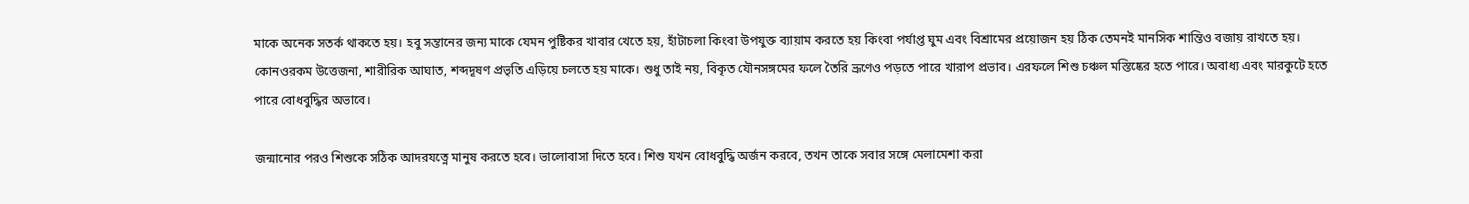মাকে অনেক সতর্ক থাকতে হয়। হবু সন্তানের জন্য মাকে যেমন পুষ্টিকর খাবার খেতে হয়, হাঁটাচলা কিংবা উপযুক্ত ব্যায়াম করতে হয় কিংবা পর্যাপ্ত ঘুম এবং বিশ্রামের প্রয়োজন হয় ঠিক তেমনই মানসিক শান্তিও বজায় রাখতে হয়। কোনওরকম উত্তেজনা, শারীরিক আঘাত, শব্দদূষণ প্রভৃতি এড়িয়ে চলতে হয় মাকে। শুধু তাই নয়, বিকৃত যৌনসঙ্গমের ফলে তৈরি ভ্রূণেও পড়তে পারে খারাপ প্রভাব। এরফলে শিশু চঞ্চল মস্তিষ্কের হতে পারে। অবাধ্য এবং মারকুটে হতে পারে বোধবুদ্ধির অভাবে।

জন্মানোর পরও শিশুকে সঠিক আদরযত্নে মানুষ করতে হবে। ভালোবাসা দিতে হবে। শিশু যখন বোধবুদ্ধি অর্জন করবে, তখন তাকে সবার সঙ্গে মেলামেশা করা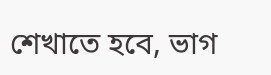শেখাতে হবে, ভাগ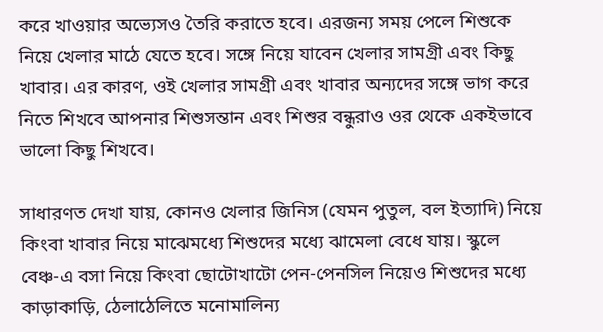করে খাওয়ার অভ্যেসও তৈরি করাতে হবে। এরজন্য সময় পেলে শিশুকে নিয়ে খেলার মাঠে যেতে হবে। সঙ্গে নিয়ে যাবেন খেলার সামগ্রী এবং কিছু খাবার। এর কারণ, ওই খেলার সামগ্রী এবং খাবার অন্যদের সঙ্গে ভাগ করে নিতে শিখবে আপনার শিশুসন্তান এবং শিশুর বন্ধুরাও ওর থেকে একইভাবে ভালো কিছু শিখবে।

সাধারণত দেখা যায়, কোনও খেলার জিনিস (যেমন পুতুল, বল ইত্যাদি) নিয়ে কিংবা খাবার নিয়ে মাঝেমধ্যে শিশুদের মধ্যে ঝামেলা বেধে যায়। স্কুলে বেঞ্চ-এ বসা নিয়ে কিংবা ছোটোখাটো পেন-পেনসিল নিয়েও শিশুদের মধ্যে কাড়াকাড়ি, ঠেলাঠেলিতে মনোমালিন্য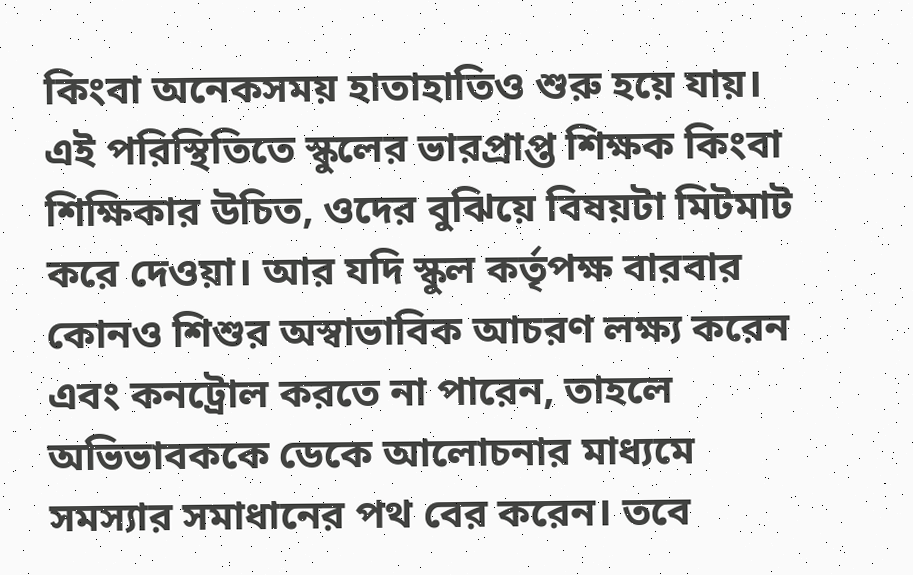কিংবা অনেকসময় হাতাহাতিও শুরু হয়ে যায়। এই পরিস্থিতিতে স্কুলের ভারপ্রাপ্ত শিক্ষক কিংবা শিক্ষিকার উচিত, ওদের বুঝিয়ে বিষয়টা মিটমাট করে দেওয়া। আর যদি স্কুল কর্তৃপক্ষ বারবার কোনও শিশুর অস্বাভাবিক আচরণ লক্ষ্য করেন এবং কনট্রোল করতে না পারেন, তাহলে অভিভাবককে ডেকে আলোচনার মাধ্যমে সমস্যার সমাধানের পথ বের করেন। তবে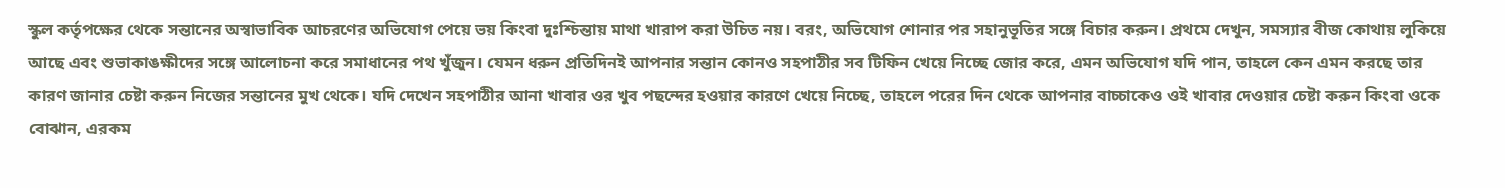স্কুল কর্তৃপক্ষের থেকে সন্তানের অস্বাভাবিক আচরণের অভিযোগ পেয়ে ভয় কিংবা দুঃশ্চিন্তায় মাথা খারাপ করা উচিত নয়। বরং, অভিযোগ শোনার পর সহানুভূতির সঙ্গে বিচার করুন। প্রথমে দেখুন, সমস্যার বীজ কোথায় লুকিয়ে আছে এবং শুভাকাঙক্ষীদের সঙ্গে আলোচনা করে সমাধানের পথ খুঁজুন। যেমন ধরুন প্রতিদিনই আপনার সন্তান কোনও সহপাঠীর সব টিফিন খেয়ে নিচ্ছে জোর করে, এমন অভিযোগ যদি পান, তাহলে কেন এমন করছে তার কারণ জানার চেষ্টা করুন নিজের সন্তানের মুখ থেকে। যদি দেখেন সহপাঠীর আনা খাবার ওর খুব পছন্দের হওয়ার কারণে খেয়ে নিচ্ছে, তাহলে পরের দিন থেকে আপনার বাচ্চাকেও ওই খাবার দেওয়ার চেষ্টা করুন কিংবা ওকে বোঝান, এরকম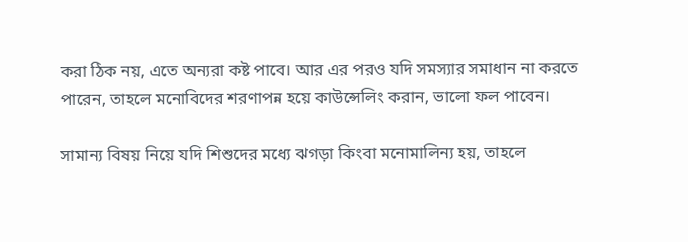করা ঠিক নয়, এতে অন্যরা কষ্ট পাবে। আর এর পরও যদি সমস্যার সমাধান না করতে পারেন, তাহলে মনোবিদের শরণাপন্ন হয়ে কাউন্সেলিং করান, ভালো ফল পাবেন।

সামান্য বিষয় নিয়ে যদি শিশুদের মধ্যে ঝগড়া কিংবা মনোমালিন্য হয়, তাহলে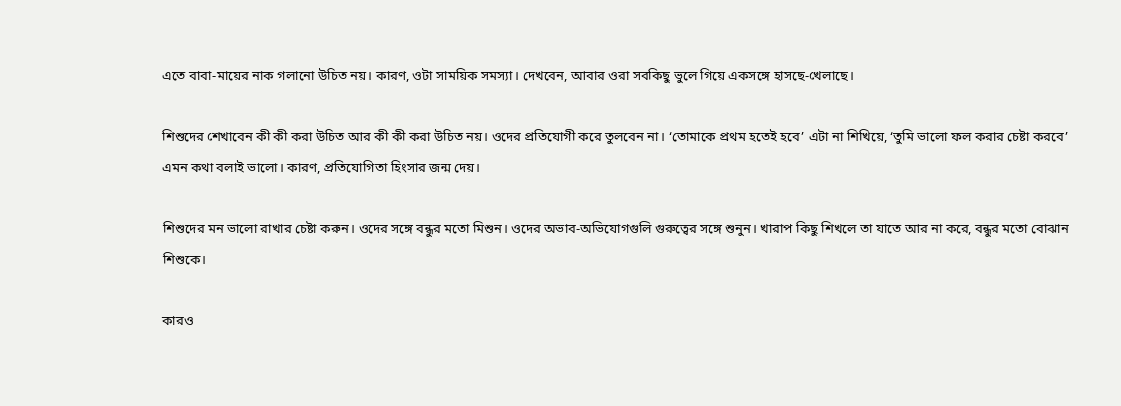এতে বাবা-মায়ের নাক গলানো উচিত নয়। কারণ, ওটা সাময়িক সমস্যা। দেখবেন, আবার ওরা সবকিছু ভুলে গিয়ে একসঙ্গে হাসছে-খেলাছে।

শিশুদের শেখাবেন কী কী করা উচিত আর কী কী করা উচিত নয়। ওদের প্রতিযোগী করে তুলবেন না। ‘তোমাকে প্রথম হতেই হবে’ এটা না শিখিয়ে, ‘তুমি ভালো ফল করার চেষ্টা করবে’ এমন কথা বলাই ভালো। কারণ, প্রতিযোগিতা হিংসার জন্ম দেয়।

শিশুদের মন ভালো রাখার চেষ্টা করুন। ওদের সঙ্গে বন্ধুর মতো মিশুন। ওদের অভাব-অভিযোগগুলি গুরুত্বের সঙ্গে শুনুন। খারাপ কিছু শিখলে তা যাতে আর না করে, বন্ধুর মতো বোঝান শিশুকে।

কারও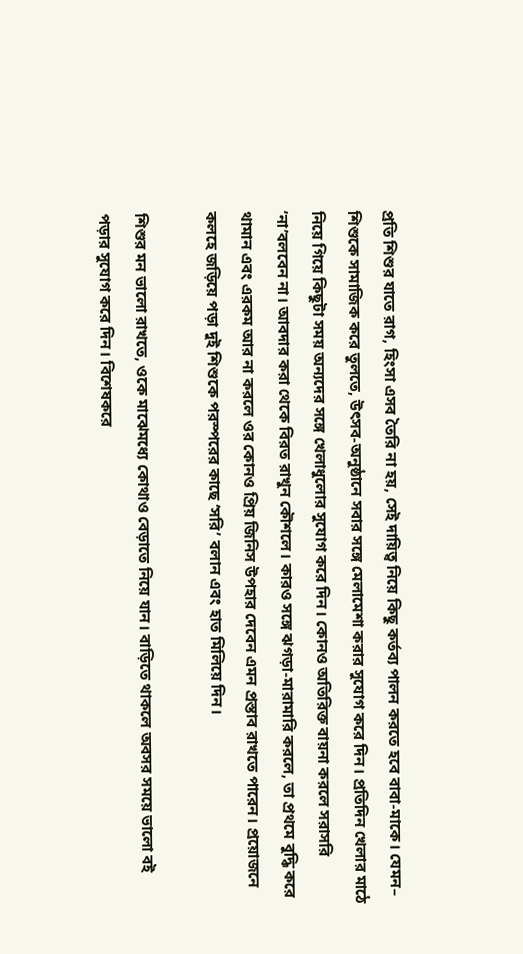প্রতি শিশুর যাতে রাগ, হিংসা এসব তৈরি না হয়, সেই দায়িত্ব নিয়ে কিছু কর্তব্য পালন করতে হবে বাবা-মাকে। যেমন– শিশুকে সামাজিক করে তুলতে, উৎসব-অনুষ্ঠানে সবার সঙ্গে মেলামেশা করার সুযোগ করে দিন। প্রতিদিন খেলার মাঠে নিয়ে গিয়ে কিছুটা সময় অন্যদের সঙ্গে খেলাধুলোর সুযোগ করে দিন। কোনও অতিরিক্ত বায়না করলে সরাসরি ‘না’বলবেন না। আবদার করা থেকে বিরত রাখুন কৌশলে। কারও সঙ্গে ঝগড়া-মারামারি করলে, তা প্রথমে বুদ্ধি করে থামান এবং এরকম আর না করলে ওর কোনও প্রিয় জিনিস উপহার দেবেন এমন প্রস্তাব রাখতে পারেন। প্রয়োজনে কলহে জড়িয়ে পড়া দুই শিশুকে পরস্পরের কাছে ‘সরি’ বলান এবং হাত মিলিয়ে দিন।

শিশুর মন ভালো রাখতে, ওকে মাঝেমধ্যে কোথাও বেড়াতে নিয়ে যান। বাড়িতে থাকলে অবসর সময়ে ভালো বই পড়ার সুযোগ করে দিন। বিশেষকরে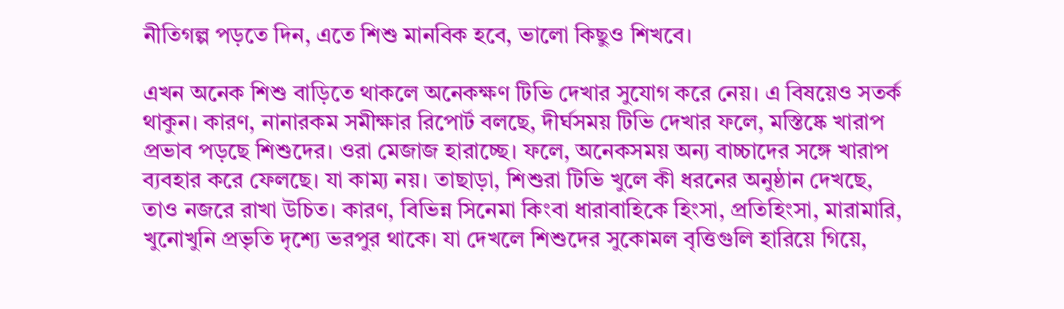নীতিগল্প পড়তে দিন, এতে শিশু মানবিক হবে, ভালো কিছুও শিখবে।

এখন অনেক শিশু বাড়িতে থাকলে অনেকক্ষণ টিভি দেখার সুযোগ করে নেয়। এ বিষয়েও সতর্ক থাকুন। কারণ, নানারকম সমীক্ষার রিপোর্ট বলছে, দীর্ঘসময় টিভি দেখার ফলে, মস্তিষ্কে খারাপ প্রভাব পড়ছে শিশুদের। ওরা মেজাজ হারাচ্ছে। ফলে, অনেকসময় অন্য বাচ্চাদের সঙ্গে খারাপ ব্যবহার করে ফেলছে। যা কাম্য নয়। তাছাড়া, শিশুরা টিভি খুলে কী ধরনের অনুষ্ঠান দেখছে, তাও নজরে রাখা উচিত। কারণ, বিভিন্ন সিনেমা কিংবা ধারাবাহিকে হিংসা, প্রতিহিংসা, মারামারি, খুনোখুনি প্রভৃতি দৃশ্যে ভরপুর থাকে। যা দেখলে শিশুদের সুকোমল বৃত্তিগুলি হারিয়ে গিয়ে,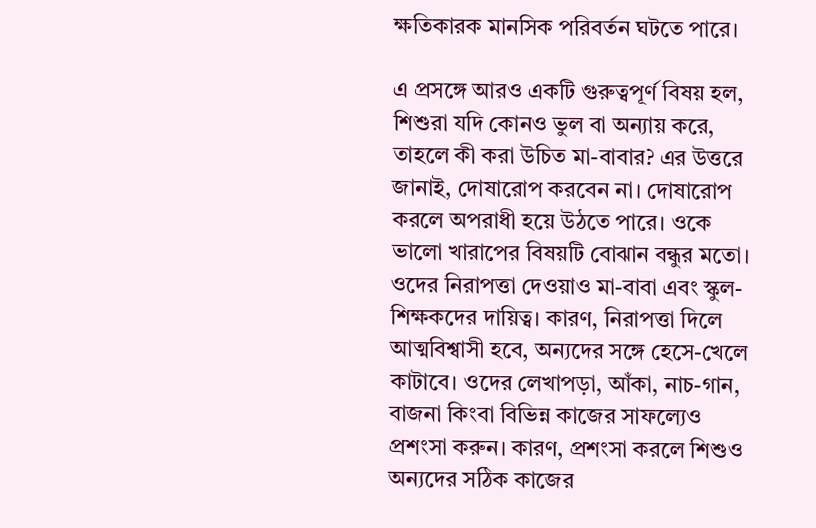ক্ষতিকারক মানসিক পরিবর্তন ঘটতে পারে।

এ প্রসঙ্গে আরও একটি গুরুত্বপূর্ণ বিষয় হল, শিশুরা যদি কোনও ভুল বা অন্যায় করে, তাহলে কী করা উচিত মা-বাবার? এর উত্তরে জানাই, দোষারোপ করবেন না। দোষারোপ করলে অপরাধী হয়ে উঠতে পারে। ওকে ভালো খারাপের বিষয়টি বোঝান বন্ধুর মতো। ওদের নিরাপত্তা দেওয়াও মা-বাবা এবং স্কুল-শিক্ষকদের দায়িত্ব। কারণ, নিরাপত্তা দিলে আত্মবিশ্বাসী হবে, অন্যদের সঙ্গে হেসে-খেলে কাটাবে। ওদের লেখাপড়া, আঁকা, নাচ-গান, বাজনা কিংবা বিভিন্ন কাজের সাফল্যেও প্রশংসা করুন। কারণ, প্রশংসা করলে শিশুও অন্যদের সঠিক কাজের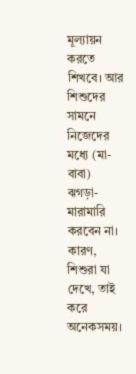মূল্যায়ন করতে শিখবে। আর শিশুদের সামনে নিজেদের মধ্যে (মা-বাবা) ঝগড়া-মারামারি করবেন না। কারণ, শিশুরা যা দেখে, তাই করে অনেকসময়।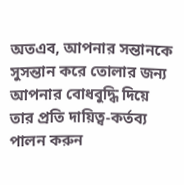অতএব, আপনার সন্তানকে সুসন্তান করে তোলার জন্য আপনার বোধবুদ্ধি দিয়ে তার প্রতি দায়িত্ব-কর্তব্য পালন করুন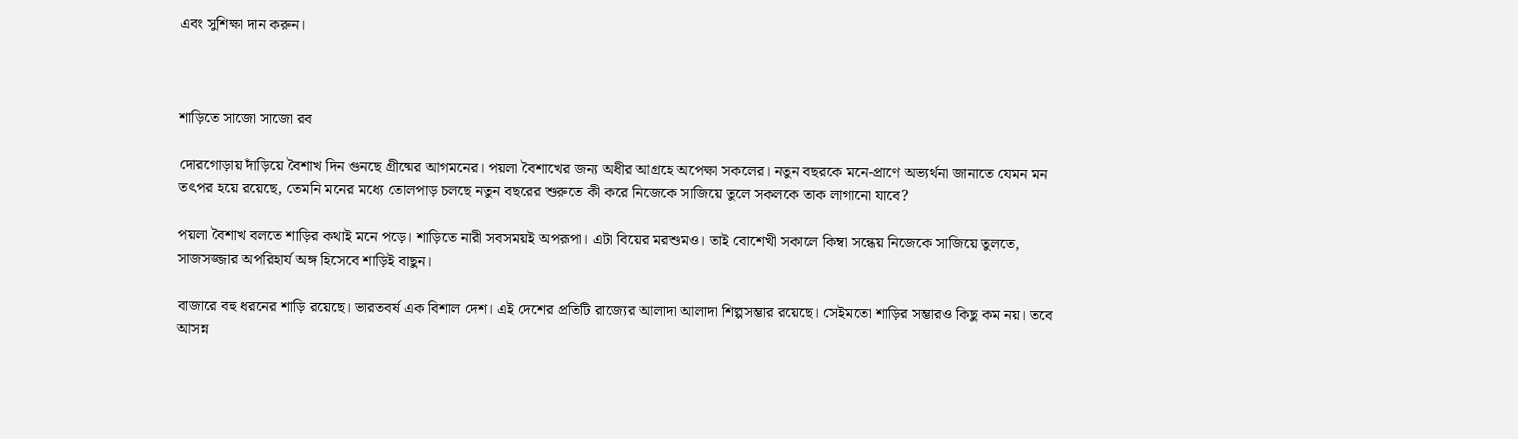এবং সুশিক্ষা দান করুন।



শাড়িতে সাজো সাজো রব

দোরগোড়ায় দাঁড়িয়ে বৈশাখ দিন গুনছে গ্রীষ্মের আগমনের। পয়লা বৈশাখের জন্য অধীর আগ্রহে অপেক্ষা সকলের। নতুন বছরকে মনে-প্রাণে অভ্যর্থনা জানাতে যেমন মন তৎপর হয়ে রয়েছে, তেমনি মনের মধ্যে তোলপাড় চলছে নতুন বছরের শুরুতে কী করে নিজেকে সাজিয়ে তুলে সকলকে তাক লাগানো যাবে?

পয়লা বৈশাখ বলতে শাড়ির কথাই মনে পড়ে। শাড়িতে নারী সবসময়ই অপরূপা। এটা বিয়ের মরশুমও। তাই বোশেখী সকালে কিম্বা সন্ধেয় নিজেকে সাজিয়ে তুলতে, সাজসজ্জার অপরিহার্য অঙ্গ হিসেবে শাড়িই বাছুন।

বাজারে বহু ধরনের শাড়ি রয়েছে। ভারতবর্ষ এক বিশাল দেশ। এই দেশের প্রতিটি রাজ্যের আলাদা আলাদা শিল্পসম্ভার রয়েছে। সেইমতো শাড়ির সম্ভারও কিছু কম নয়। তবে আসন্ন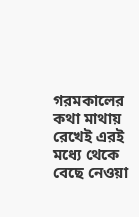গরমকালের কথা মাথায় রেখেই এরই মধ্যে থেকে বেছে নেওয়া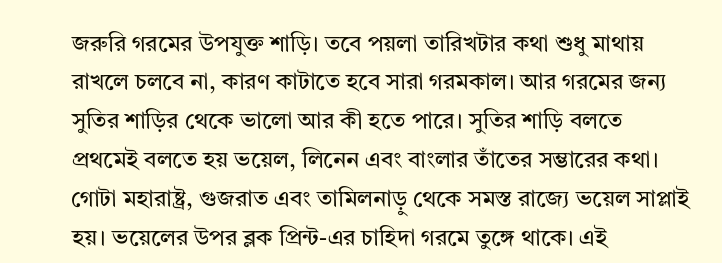জরুরি গরমের উপযুক্ত শাড়ি। তবে পয়লা তারিখটার কথা শুধু মাথায় রাখলে চলবে না, কারণ কাটাতে হবে সারা গরমকাল। আর গরমের জন্য সুতির শাড়ির থেকে ভালো আর কী হতে পারে। সুতির শাড়ি বলতে প্রথমেই বলতে হয় ভয়েল, লিনেন এবং বাংলার তাঁতের সম্ভারের কথা। গোটা মহারাষ্ট্র, গুজরাত এবং তামিলনাড়ু থেকে সমস্ত রাজ্যে ভয়েল সাপ্লাই হয়। ভয়েলের উপর ব্লক প্রিন্ট-এর চাহিদা গরমে তুঙ্গে থাকে। এই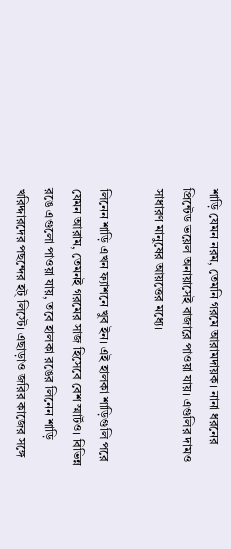শাড়ি যেমন নরম, তেমনি গরমে আরামদায়ক। নানা ধরনের প্রিন্টেড ভয়েল অনায়াসেই বাজারে পাওয়া যায়। এগুলির দামও সাধারণ মানুষের আয়ত্তের মধ্যে।

লিনেন শাড়ি এখন ফ্যাশনে খুব ইন। এই হালকা শাড়িগুলি পরে যেমন আরাম, তেমনই গরমের সাজ হিসেবে বেশ স্মার্টও। বিভিন্ন রঙে এগুলো পাওয়া যায়, তবে হালকা রঙের লিনেন শাড়ি খরিদ্দারদের পছন্দের হট্ লিস্টে। এছাড়াও জরির কাজের সঙ্গে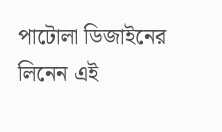পাটোলা ডিজাইনের লিনেন এই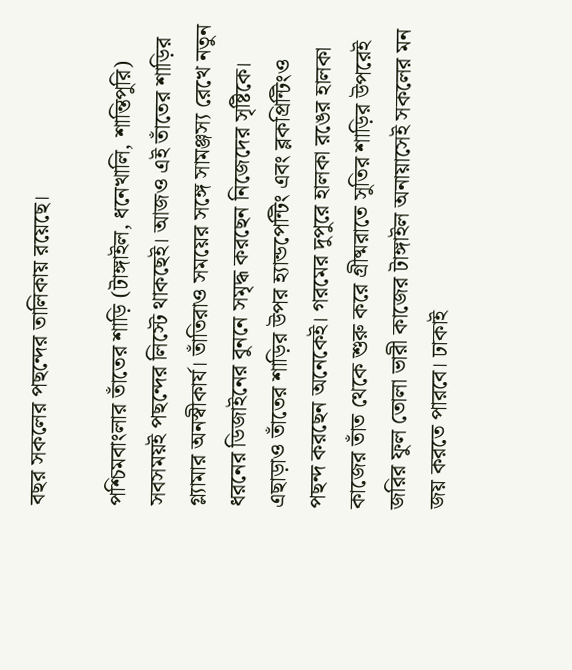বছর সকলের পছন্দের তালিকায় রয়েছে।

পশ্চিমবাংলার তাঁতের শাড়ি (টাঙ্গাইল, ধনেখালি, শান্তিপুরি) সবসময়ই পছন্দের লিস্টে থাকছেই। আজও এই তাঁতের শাড়ির গ্ল্যামার অনস্বীকার্য। তাঁতিরাও সময়ের সঙ্গে সামঞ্জস্য রেখে নতুন ধরনের ডিজাইনের বুননে সমৃদ্ধ করছেন নিজেদের সৃষ্টিকে। এছাড়াও তাঁতের শাড়ির উপর হ্যান্ডপেন্টিং এবং ব্লকপ্রিন্টিংও পছন্দ করছেন অনেকেই। গরমের দুপুরে হালকা রঙের হালকা কাজের তাঁত থেকে শুরু করে গ্রীষ্মরাতে সুতির শাড়ির উপরেই জরির ফুল তোলা ভারী কাজের টাঙ্গাইল অনায়াসেই সকলের মন জয় করতে পারবে। ঢাকাই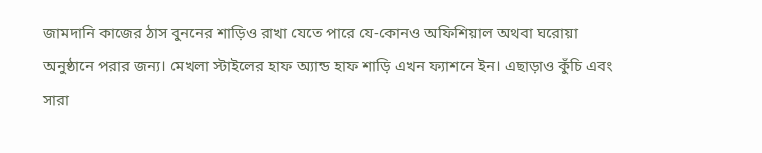জামদানি কাজের ঠাস বুননের শাড়িও রাখা যেতে পারে যে-কোনও অফিশিয়াল অথবা ঘরোয়া অনুষ্ঠানে পরার জন্য। মেখলা স্টাইলের হাফ অ্যান্ড হাফ শাড়ি এখন ফ্যাশনে ইন। এছাড়াও কুঁচি এবং সারা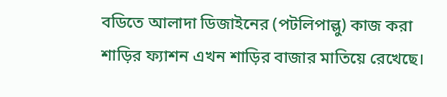বডিতে আলাদা ডিজাইনের (পটলিপাল্লু) কাজ করা শাড়ির ফ্যাশন এখন শাড়ির বাজার মাতিয়ে রেখেছে।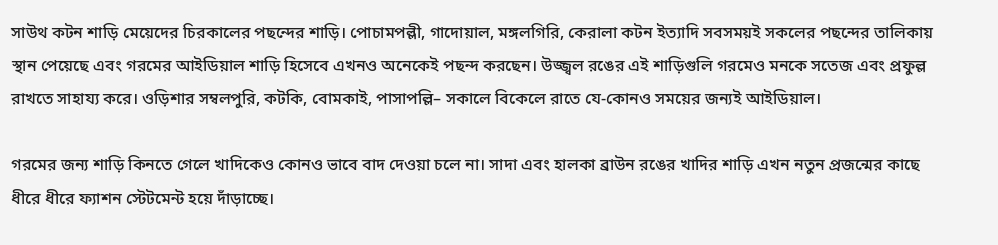সাউথ কটন শাড়ি মেয়েদের চিরকালের পছন্দের শাড়ি। পোচামপল্লী, গাদোয়াল, মঙ্গলগিরি, কেরালা কটন ইত্যাদি সবসময়ই সকলের পছন্দের তালিকায় স্থান পেয়েছে এবং গরমের আইডিয়াল শাড়ি হিসেবে এখনও অনেকেই পছন্দ করছেন। উজ্জ্বল রঙের এই শাড়িগুলি গরমেও মনকে সতেজ এবং প্রফুল্ল রাখতে সাহায্য করে। ওড়িশার সম্বলপুরি, কটকি, বোমকাই, পাসাপল্লি– সকালে বিকেলে রাতে যে-কোনও সময়ের জন্যই আইডিয়াল।

গরমের জন্য শাড়ি কিনতে গেলে খাদিকেও কোনও ভাবে বাদ দেওয়া চলে না। সাদা এবং হালকা ব্রাউন রঙের খাদির শাড়ি এখন নতুন প্রজন্মের কাছে ধীরে ধীরে ফ্যাশন স্টেটমেন্ট হয়ে দাঁড়াচ্ছে।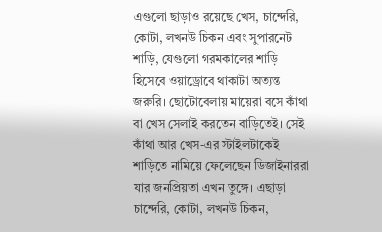এগুলো ছাড়াও রয়েছে খেস, চান্দেরি, কোটা, লখনউ চিকন এবং সুপারনেট শাড়ি, যেগুলো গরমকালের শাড়ি হিসেবে ওয়াড্রোবে থাকাটা অত্যন্ত জরুরি। ছোটোবেলায় মায়েরা বসে কাঁথা বা খেস সেলাই করতেন বাড়িতেই। সেই কাঁথা আর খেস-এর স্টাইলটাকেই শাড়িতে নামিয়ে ফেলেছেন ডিজাইনাররা যার জনপ্রিয়তা এখন তুঙ্গে। এছাড়া চান্দেরি, কোটা, লখনউ চিকন,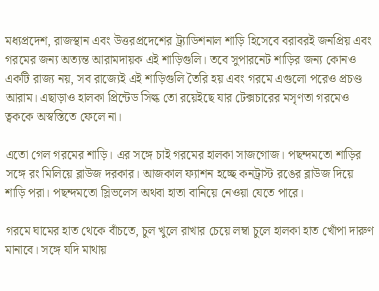মধ্যপ্রদেশ, রাজস্থান এবং উত্তরপ্রদেশের ট্র্যাডিশনাল শাড়ি হিসেবে বরাবরই জনপ্রিয় এবং গরমের জন্য অত্যন্ত আরামদায়ক এই শাড়িগুলি। তবে সুপারনেট শাড়ির জন্য কোনও একটি রাজ্য নয়, সব রাজ্যেই এই শাড়িগুলি তৈরি হয় এবং গরমে এগুলো পরেও প্রচণ্ড আরাম। এছাড়াও হালকা প্রিন্টেড সিল্ক তো রয়েইছে যার টেক্সচারের মসৃণতা গরমেও ত্বককে অস্বস্তিতে ফেলে না।

এতো গেল গরমের শাড়ি। এর সঙ্গে চাই গরমের হালকা সাজগোজ। পছন্দমতো শাড়ির সঙ্গে রং মিলিয়ে ব্লাউজ দরকার। আজকাল ফ্যাশন হচ্ছে কনট্রাস্ট রঙের ব্লাউজ দিয়ে শাড়ি পরা। পছন্দমতো স্লিভলেস অথবা হাতা বানিয়ে নেওয়া যেতে পারে।

গরমে ঘামের হাত থেকে বাঁচতে, চুল খুলে রাখার চেয়ে লম্বা চুলে হালকা হাত খোঁপা দারুণ মানাবে। সঙ্গে যদি মাথায়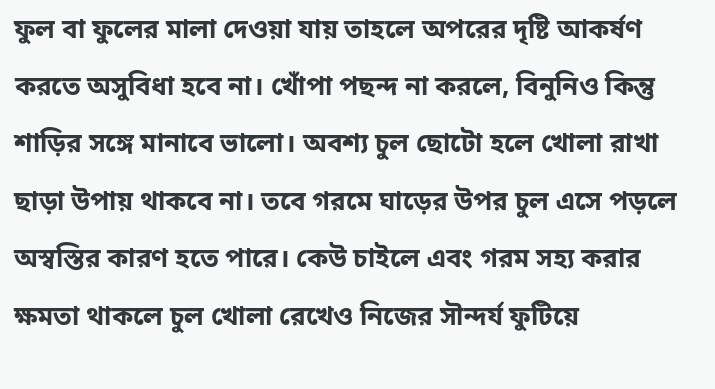ফুল বা ফুলের মালা দেওয়া যায় তাহলে অপরের দৃষ্টি আকর্ষণ করতে অসুবিধা হবে না। খোঁপা পছন্দ না করলে, বিনুনিও কিন্তু শাড়ির সঙ্গে মানাবে ভালো। অবশ্য চুল ছোটো হলে খোলা রাখা ছাড়া উপায় থাকবে না। তবে গরমে ঘাড়ের উপর চুল এসে পড়লে অস্বস্তির কারণ হতে পারে। কেউ চাইলে এবং গরম সহ্য করার ক্ষমতা থাকলে চুল খোলা রেখেও নিজের সৗন্দর্য ফুটিয়ে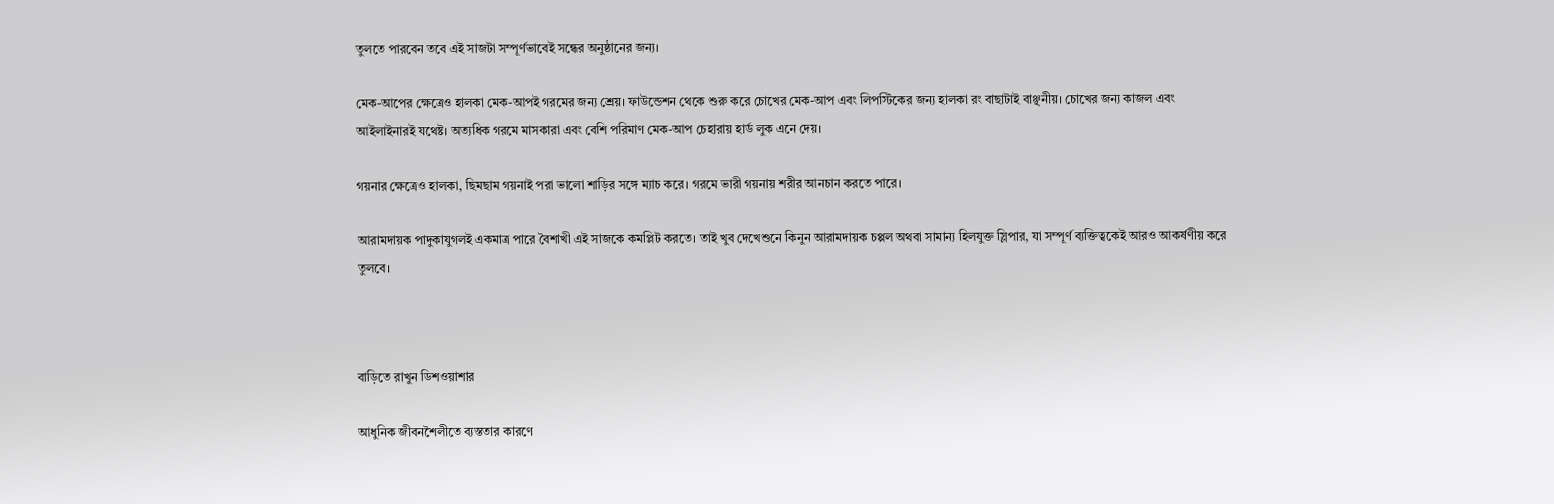তুলতে পারবেন তবে এই সাজটা সম্পূর্ণভাবেই সন্ধের অনুষ্ঠানের জন্য।

মেক-আপের ক্ষেত্রেও হালকা মেক-আপই গরমের জন্য শ্রেয়। ফাউন্ডেশন থেকে শুরু করে চোখের মেক-আপ এবং লিপস্টিকের জন্য হালকা রং বাছাটাই বাঞ্ছনীয়। চোখের জন্য কাজল এবং আইলাইনারই যথেষ্ট। অত্যধিক গরমে মাসকারা এবং বেশি পরিমাণ মেক-আপ চেহারায় হার্ড লুক এনে দেয়।

গয়নার ক্ষেত্রেও হালকা, ছিমছাম গয়নাই পরা ভালো শাড়ির সঙ্গে ম্যাচ করে। গরমে ভারী গয়নায় শরীর আনচান করতে পারে।

আরামদায়ক পাদুকাযুগলই একমাত্র পারে বৈশাখী এই সাজকে কমপ্লিট করতে। তাই খুব দেখেশুনে কিনুন আরামদায়ক চপ্পল অথবা সামান্য হিলযুক্ত স্লিপার, যা সম্পূর্ণ ব্যক্তিত্বকেই আরও আকর্ষণীয় করে তুলবে।



বাড়িতে রাখুন ডিশওয়াশার

আধুনিক জীবনশৈলীতে ব্যস্ততার কারণে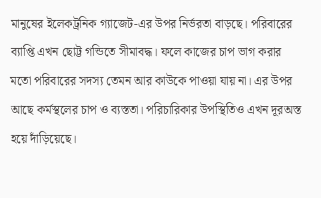মানুষের ইলেকট্রনিক গ্যাজেট-এর উপর নির্ভরতা বাড়ছে। পরিবারের ব্যাপ্তি এখন ছোট্ট গন্ডিতে সীমাবদ্ধ। ফলে কাজের চাপ ভাগ করার মতো পরিবারের সদস্য তেমন আর কাউকে পাওয়া যায় না। এর উপর আছে কর্মস্থলের চাপ ও ব্যস্ততা। পরিচারিকার উপস্থিতিও এখন দূরঅস্ত হয়ে দাঁড়িয়েছে।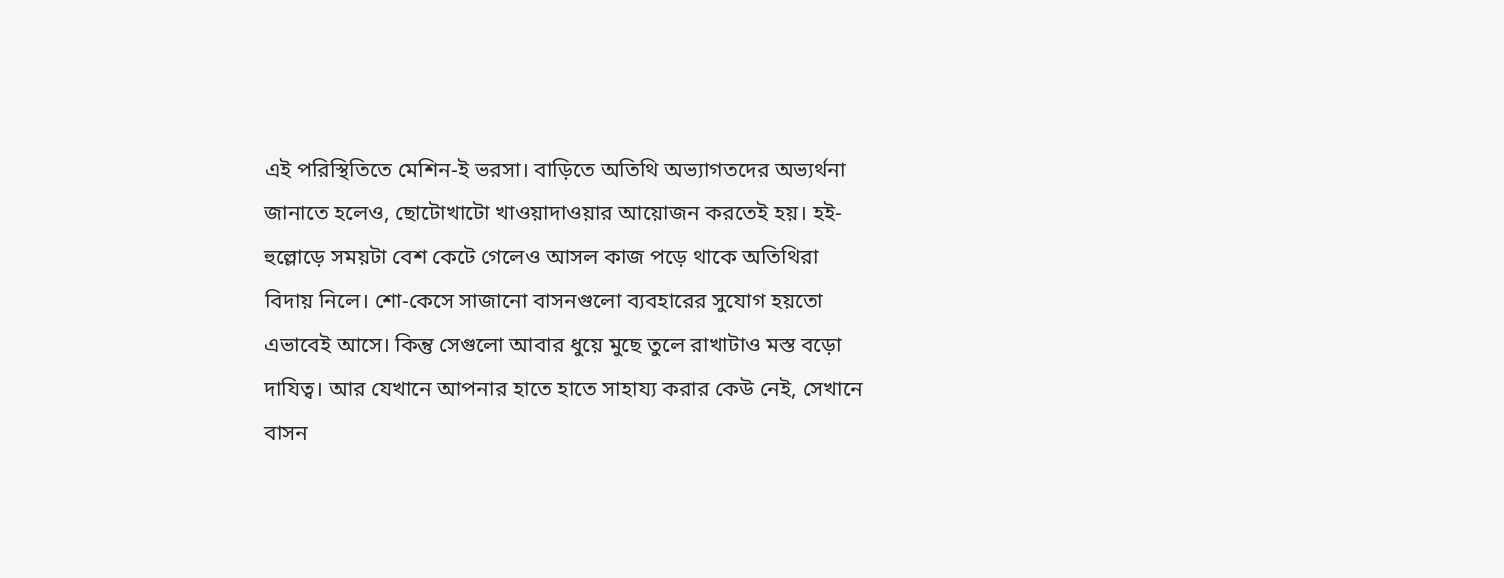এই পরিস্থিতিতে মেশিন-ই ভরসা। বাড়িতে অতিথি অভ্যাগতদের অভ্যর্থনা জানাতে হলেও, ছোটোখাটো খাওয়াদাওয়ার আয়োজন করতেই হয়। হই-হুল্লোড়ে সময়টা বেশ কেটে গেলেও আসল কাজ পড়ে থাকে অতিথিরা বিদায় নিলে। শো-কেসে সাজানো বাসনগুলো ব্যবহারের সুযোগ হয়তো এভাবেই আসে। কিন্তু সেগুলো আবার ধুয়ে মুছে তুলে রাখাটাও মস্ত বড়ো দাযিত্ব। আর যেখানে আপনার হাতে হাতে সাহায্য করার কেউ নেই, সেখানে বাসন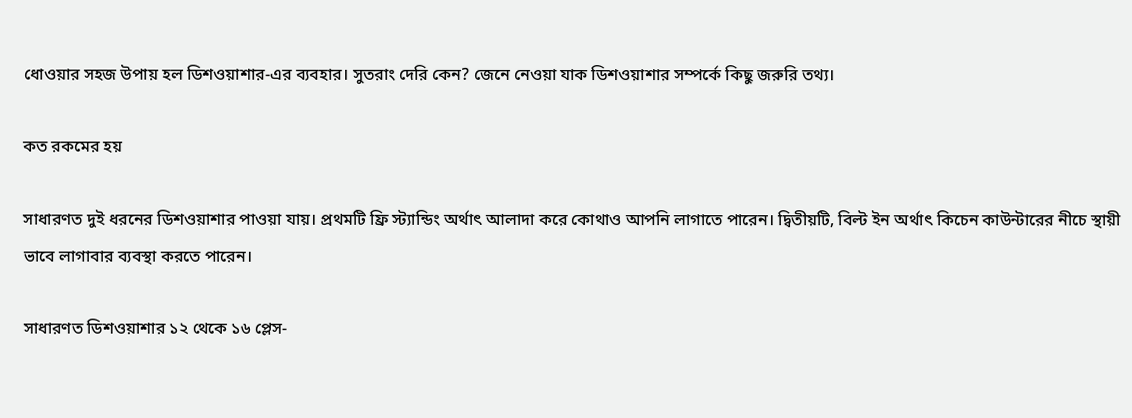ধোওয়ার সহজ উপায় হল ডিশওয়াশার-এর ব্যবহার। সুতরাং দেরি কেন? জেনে নেওয়া যাক ডিশওয়াশার সম্পর্কে কিছু জরুরি তথ্য।

কত রকমের হয়

সাধারণত দুই ধরনের ডিশওয়াশার পাওয়া যায়। প্রথমটি ফ্রি স্ট্যান্ডিং অর্থাৎ আলাদা করে কোথাও আপনি লাগাতে পারেন। দ্বিতীয়টি, বিল্ট ইন অর্থাৎ কিচেন কাউন্টারের নীচে স্থায়ী ভাবে লাগাবার ব্যবস্থা করতে পারেন।

সাধারণত ডিশওয়াশার ১২ থেকে ১৬ প্লেস-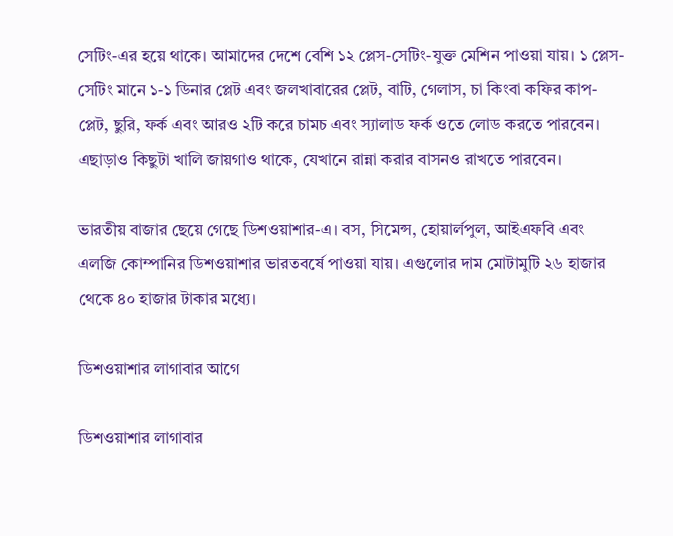সেটিং-এর হয়ে থাকে। আমাদের দেশে বেশি ১২ প্লেস-সেটিং-যুক্ত মেশিন পাওয়া যায়। ১ প্লেস-সেটিং মানে ১-১ ডিনার প্লেট এবং জলখাবারের প্লেট, বাটি, গেলাস, চা কিংবা কফির কাপ-প্লেট, ছুরি, ফর্ক এবং আরও ২টি করে চামচ এবং স্যালাড ফর্ক ওতে লোড করতে পারবেন। এছাড়াও কিছুটা খালি জায়গাও থাকে, যেখানে রান্না করার বাসনও রাখতে পারবেন।

ভারতীয় বাজার ছেয়ে গেছে ডিশওয়াশার-এ। বস, সিমেন্স, হোয়ার্লপুল, আইএফবি এবং এলজি কোম্পানির ডিশওয়াশার ভারতবর্ষে পাওয়া যায়। এগুলোর দাম মোটামুটি ২৬ হাজার থেকে ৪০ হাজার টাকার মধ্যে।

ডিশওয়াশার লাগাবার আগে

ডিশওয়াশার লাগাবার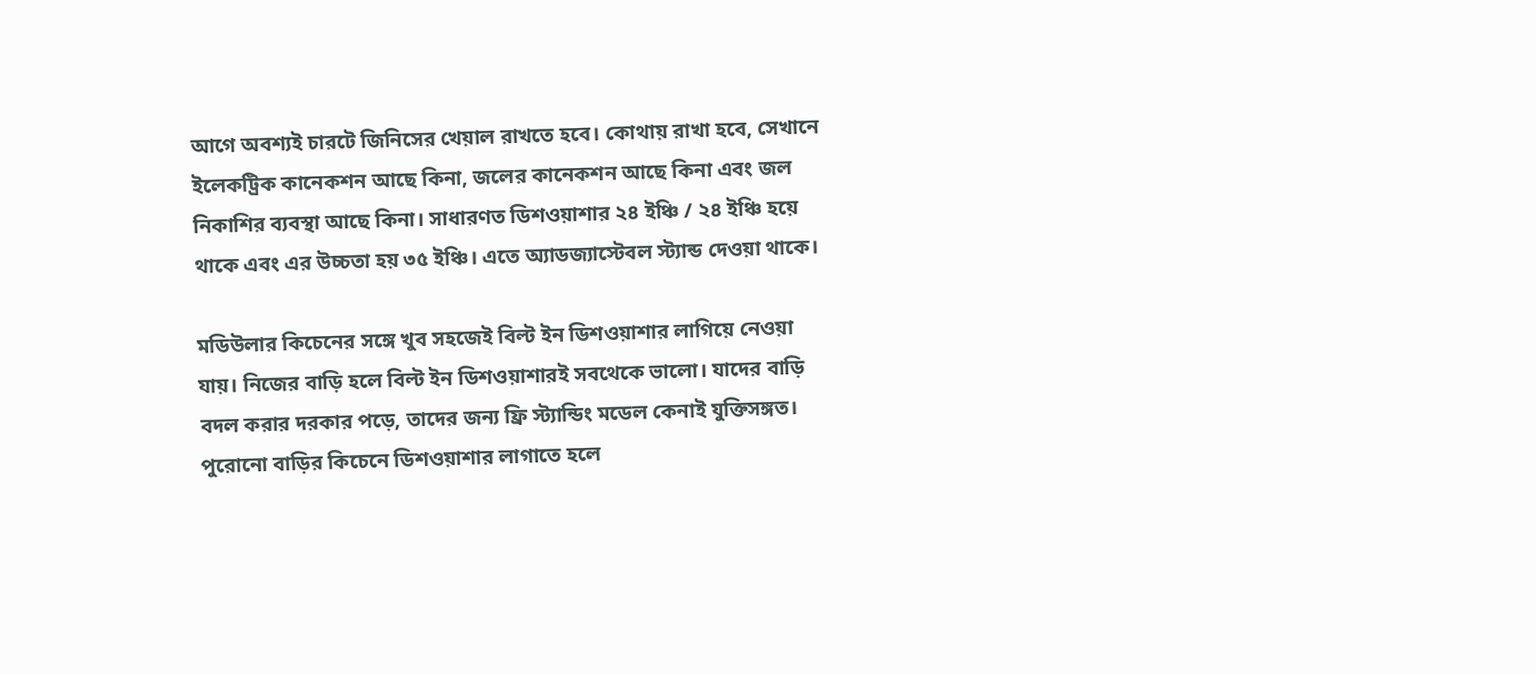আগে অবশ্যই চারটে জিনিসের খেয়াল রাখতে হবে। কোথায় রাখা হবে, সেখানে ইলেকট্রিক কানেকশন আছে কিনা, জলের কানেকশন আছে কিনা এবং জল নিকাশির ব্যবস্থা আছে কিনা। সাধারণত ডিশওয়াশার ২৪ ইঞ্চি / ২৪ ইঞ্চি হয়ে থাকে এবং এর উচ্চতা হয় ৩৫ ইঞ্চি। এতে অ্যাডজ্যাস্টেবল স্ট্যান্ড দেওয়া থাকে।

মডিউলার কিচেনের সঙ্গে খুব সহজেই বিল্ট ইন ডিশওয়াশার লাগিয়ে নেওয়া যায়। নিজের বাড়ি হলে বিল্ট ইন ডিশওয়াশারই সবথেকে ভালো। যাদের বাড়ি বদল করার দরকার পড়ে, তাদের জন্য ফ্রি স্ট্যান্ডিং মডেল কেনাই যুক্তিসঙ্গত। পুরোনো বাড়ির কিচেনে ডিশওয়াশার লাগাতে হলে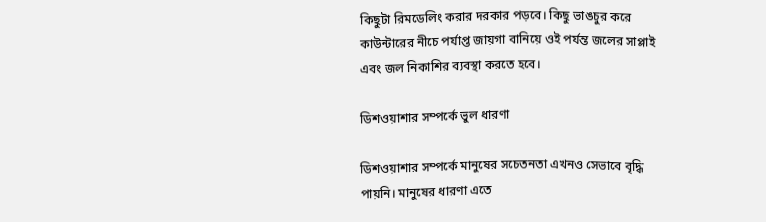কিছুটা রিমডেলিং করার দরকার পড়বে। কিছু ভাঙচুর করে কাউন্টারের নীচে পর্যাপ্ত জায়গা বানিয়ে ওই পর্যন্ত জলের সাপ্লাই এবং জল নিকাশির ব্যবস্থা করতে হবে।

ডিশওয়াশার সম্পর্কে ভুল ধারণা

ডিশওয়াশার সম্পর্কে মানুষের সচেতনতা এখনও সেভাবে বৃদ্ধি পায়নি। মানুষের ধারণা এতে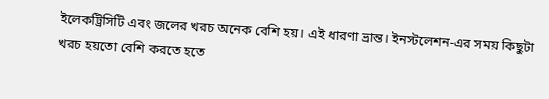ইলেকট্রিসিটি এবং জলের খরচ অনেক বেশি হয়। এই ধারণা ভ্রান্ত। ইনস্টলেশন-এর সময় কিছুটা খরচ হয়তো বেশি করতে হতে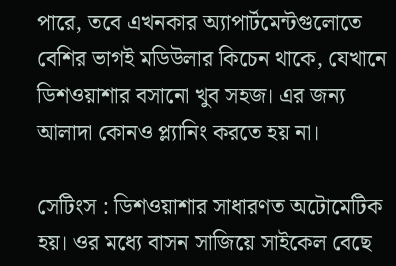পারে, তবে এখনকার অ্যাপার্টমেন্টগুলোতে বেশির ভাগই মডিউলার কিচেন থাকে, যেখানে ডিশওয়াশার বসানো খুব সহজ। এর জন্য আলাদা কোনও প্ল্যানিং করতে হয় না।

সেটিংস : ডিশওয়াশার সাধারণত অটোমেটিক হয়। ওর মধ্যে বাসন সাজিয়ে সাইকেল বেছে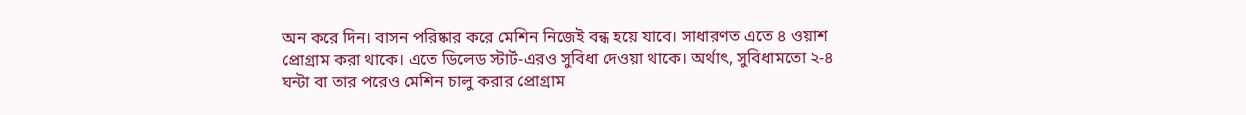অন করে দিন। বাসন পরিষ্কার করে মেশিন নিজেই বন্ধ হয়ে যাবে। সাধারণত এতে ৪ ওয়াশ প্রোগ্রাম করা থাকে। এতে ডিলেড স্টার্ট-এরও সুবিধা দেওয়া থাকে। অর্থাৎ, সুবিধামতো ২-৪ ঘন্টা বা তার পরেও মেশিন চালু করার প্রোগ্রাম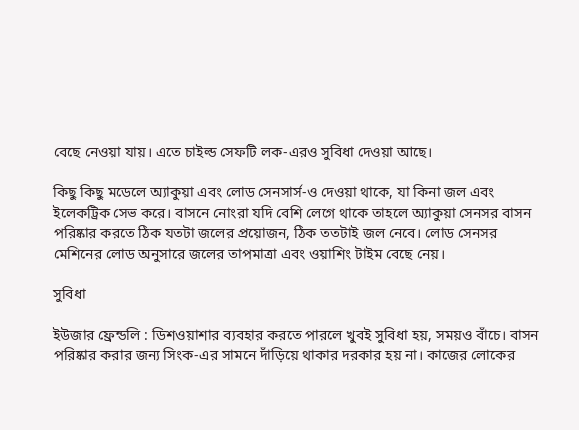বেছে নেওয়া যায়। এতে চাইল্ড সেফটি লক-এরও সুবিধা দেওয়া আছে।

কিছু কিছু মডেলে অ্যাকুয়া এবং লোড সেনসার্স-ও দেওয়া থাকে, যা কিনা জল এবং ইলেকট্রিক সেভ করে। বাসনে নোংরা যদি বেশি লেগে থাকে তাহলে অ্যাকুয়া সেনসর বাসন পরিষ্কার করতে ঠিক যতটা জলের প্রয়োজন, ঠিক ততটাই জল নেবে। লোড সেনসর মেশিনের লোড অনুসারে জলের তাপমাত্রা এবং ওয়াশিং টাইম বেছে নেয়।

সুবিধা

ইউজার ফ্রেন্ডলি : ডিশওয়াশার ব্যবহার করতে পারলে খুবই সুবিধা হয়, সময়ও বাঁচে। বাসন পরিষ্কার করার জন্য সিংক-এর সামনে দাঁড়িয়ে থাকার দরকার হয় না। কাজের লোকের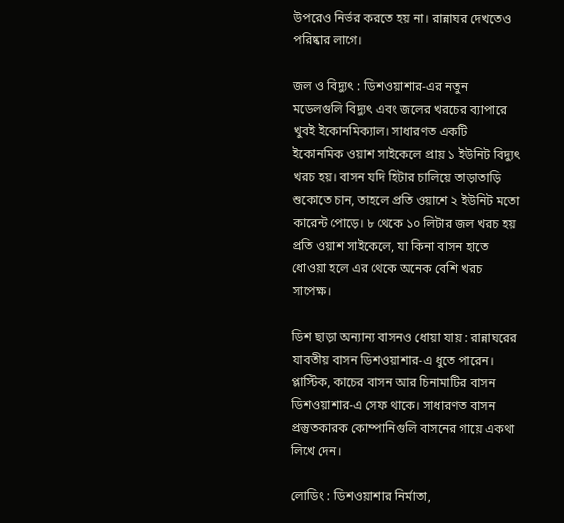উপরেও নির্ভর করতে হয় না। রান্নাঘর দেখতেও পরিষ্কার লাগে।

জল ও বিদ্যুৎ : ডিশওয়াশার-এর নতুন মডেলগুলি বিদ্যুৎ এবং জলের খরচের ব্যাপারে খুবই ইকোনমিক্যাল। সাধারণত একটি ইকোনমিক ওয়াশ সাইকেলে প্রায় ১ ইউনিট বিদ্যুৎ খরচ হয়। বাসন যদি হিটার চালিয়ে তাড়াতাড়ি শুকোতে চান, তাহলে প্রতি ওয়াশে ২ ইউনিট মতো কারেন্ট পোড়ে। ৮ থেকে ১০ লিটার জল খরচ হয় প্রতি ওয়াশ সাইকেলে, যা কিনা বাসন হাতে ধোওয়া হলে এর থেকে অনেক বেশি খরচ সাপেক্ষ।

ডিশ ছাড়া অন্যান্য বাসনও ধোয়া যায় : রান্নাঘরের যাবতীয় বাসন ডিশওয়াশার-এ ধুতে পারেন। প্লাস্টিক, কাচের বাসন আর চিনামাটির বাসন ডিশওয়াশার-এ সেফ থাকে। সাধারণত বাসন প্রস্তুতকারক কোম্পানিগুলি বাসনের গায়ে একথা লিখে দেন।

লোডিং : ডিশওয়াশার নির্মাতা,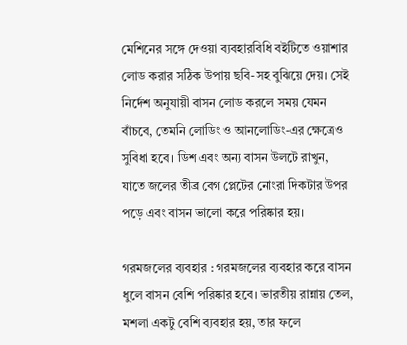মেশিনের সঙ্গে দেওয়া ব্যবহারবিধি বইটিতে ওয়াশার লোড করার সঠিক উপায় ছবি-সহ বুঝিয়ে দেয়। সেই নির্দেশ অনুযায়ী বাসন লোড করলে সময় যেমন বাঁচবে, তেমনি লোডিং ও আনলোডিং-এর ক্ষেত্রেও সুবিধা হবে। ডিশ এবং অন্য বাসন উলটে রাখুন, যাতে জলের তীব্র বেগ প্লেটের নোংরা দিকটার উপর পড়ে এবং বাসন ভালো করে পরিষ্কার হয়।

গরমজলের ব্যবহার : গরমজলের ব্যবহার করে বাসন ধুলে বাসন বেশি পরিষ্কার হবে। ভারতীয় রান্নায় তেল, মশলা একটু বেশি ব্যবহার হয়, তার ফলে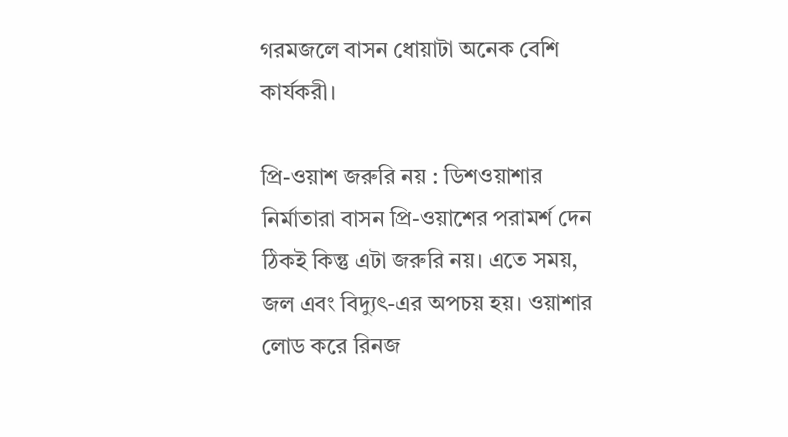গরমজলে বাসন ধোয়াটা অনেক বেশি কার্যকরী।

প্রি-ওয়াশ জরুরি নয় : ডিশওয়াশার নির্মাতারা বাসন প্রি-ওয়াশের পরামর্শ দেন ঠিকই কিন্তু এটা জরুরি নয়। এতে সময়, জল এবং বিদ্যুৎ-এর অপচয় হয়। ওয়াশার লোড করে রিনজ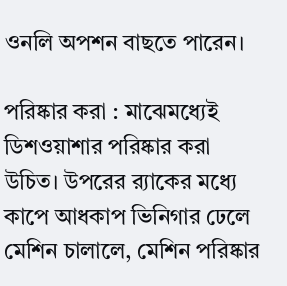ওনলি অপশন বাছতে পারেন।

পরিষ্কার করা : মাঝেমধ্যেই ডিশওয়াশার পরিষ্কার করা উচিত। উপরের র‌্যাকের মধ্যে কাপে আধকাপ ভিনিগার ঢেলে মেশিন চালালে, মেশিন পরিষ্কার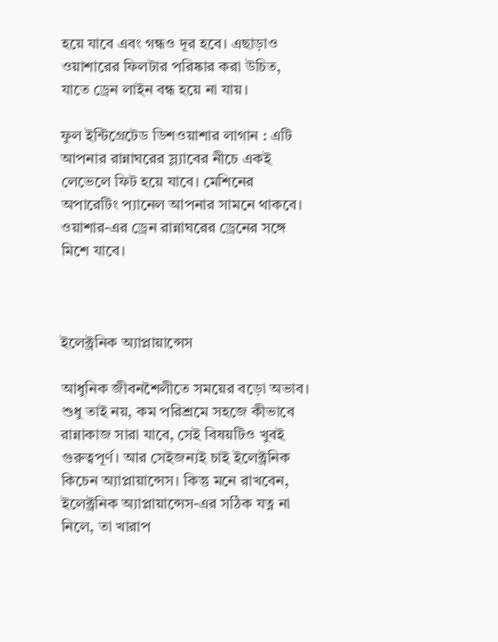হয়ে যাবে এবং গন্ধও দূর হবে। এছাড়াও ওয়াশারের ফিলটার পরিষ্কার করা উচিত, যাতে ড্রেন লাইন বন্ধ হয়ে না যায়।

ফুল ইন্টিগ্রেটেড ডিশওয়াশার লাগান : এটি আপনার রান্নাঘরের স্ল্যাবের নীচে একই লেভেলে ফিট হয়ে যাবে। মেশিনের অপারেটিং প্যানেল আপনার সামনে থাকবে। ওয়াশার-এর ড্রেন রান্নাঘরের ড্রেনের সঙ্গে মিশে যাবে।



ইলেক্ট্রনিক অ্যাপ্লায়ান্সেস

আধুনিক জীবনশৈলীতে সময়ের বড়ো অভাব। শুধু তাই নয়, কম পরিশ্রমে সহজে কীভাবে রান্নাকাজ সারা যাবে, সেই বিষয়টিও খুবই গুরুত্বপূর্ণ। আর সেইজন্যই চাই ইলেক্ট্রনিক কিচেন অ্যাপ্লায়ান্সেস। কিন্তু মনে রাখবেন, ইলেক্ট্রনিক অ্যাপ্লায়ান্সেস-এর সঠিক যত্ন না নিলে, তা খারাপ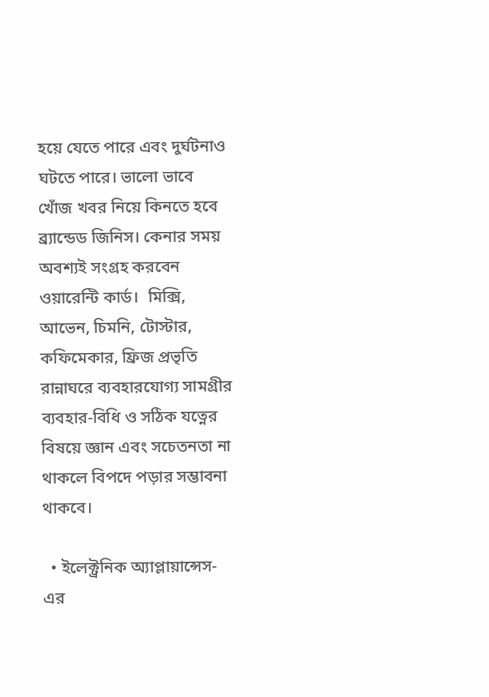হয়ে যেতে পারে এবং দুর্ঘটনাও ঘটতে পারে। ভালো ভাবে খোঁজ খবর নিয়ে কিনতে হবে ব্র‌্যান্ডেড জিনিস। কেনার সময় অবশ্যই সংগ্রহ করবেন ওয়ারেন্টি কার্ড।  মিক্সি, আভেন, চিমনি, টোস্টার, কফিমেকার, ফ্রিজ প্রভৃতি রান্নাঘরে ব্যবহারযোগ্য সামগ্রীর ব্যবহার-বিধি ও সঠিক যত্নের বিষয়ে জ্ঞান এবং সচেতনতা না থাকলে বিপদে পড়ার সম্ভাবনা থাকবে।

  • ইলেক্ট্রনিক অ্যাপ্লায়ান্সেস-এর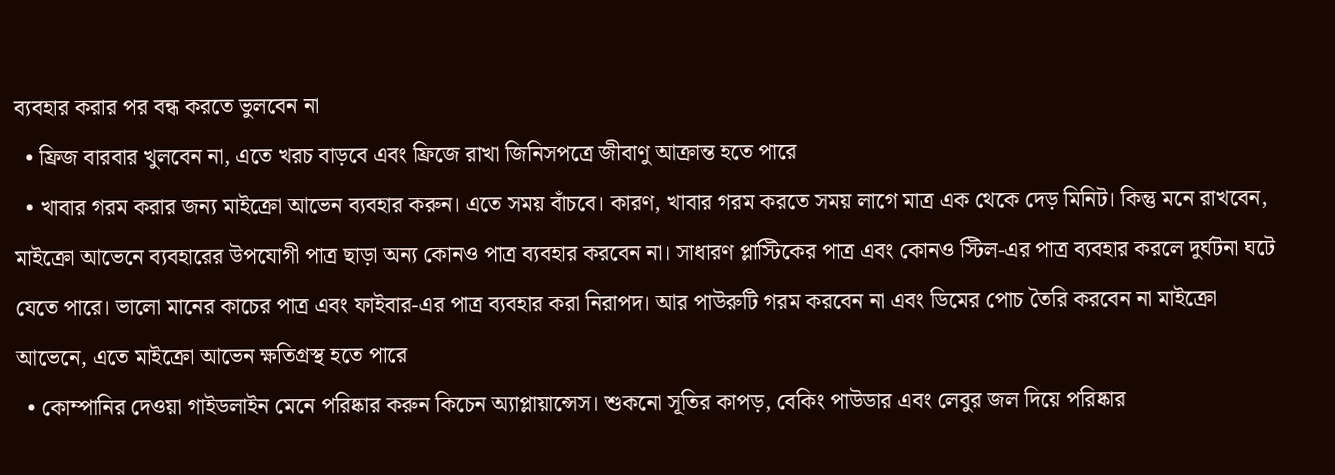ব্যবহার করার পর বন্ধ করতে ভুলবেন না
  • ফ্রিজ বারবার খুলবেন না, এতে খরচ বাড়বে এবং ফ্রিজে রাখা জিনিসপত্রে জীবাণু আক্রান্ত হতে পারে
  • খাবার গরম করার জন্য মাইক্রো আভেন ব্যবহার করুন। এতে সময় বাঁচবে। কারণ, খাবার গরম করতে সময় লাগে মাত্র এক থেকে দেড় মিনিট। কিন্তু মনে রাখবেন, মাইক্রো আভেনে ব্যবহারের উপযোগী পাত্র ছাড়া অন্য কোনও পাত্র ব্যবহার করবেন না। সাধারণ প্লাস্টিকের পাত্র এবং কোনও স্টিল-এর পাত্র ব্যবহার করলে দুর্ঘটনা ঘটে যেতে পারে। ভালো মানের কাচের পাত্র এবং ফাইবার-এর পাত্র ব্যবহার করা নিরাপদ। আর পাউরুটি গরম করবেন না এবং ডিমের পোচ তৈরি করবেন না মাইক্রো আভেনে, এতে মাইক্রো আভেন ক্ষতিগ্রস্থ হতে পারে
  • কোম্পানির দেওয়া গাইডলাইন মেনে পরিষ্কার করুন কিচেন অ্যাপ্লায়ান্সেস। শুকনো সূতির কাপড়, বেকিং পাউডার এবং লেবুর জল দিয়ে পরিষ্কার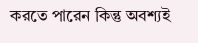করতে পারেন কিন্তু অবশ্যই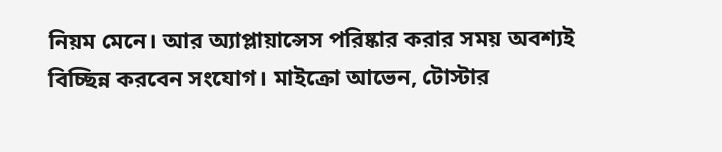নিয়ম মেনে। আর অ্যাপ্লায়ান্সেস পরিষ্কার করার সময় অবশ্যই বিচ্ছিন্ন করবেন সংযোগ। মাইক্রো আভেন, টোস্টার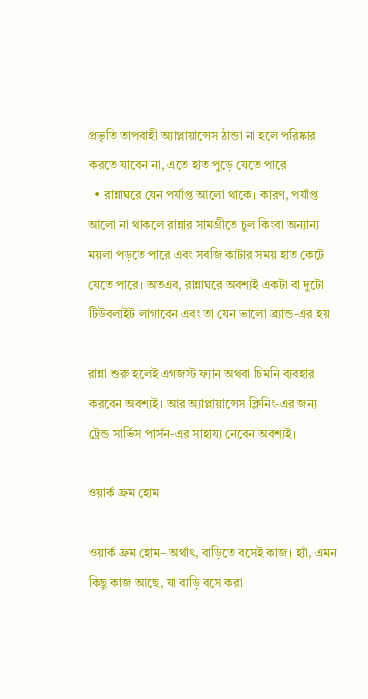প্রভৃতি তাপবাহী অ্যাপ্লায়ান্সেস ঠান্ডা না হলে পরিষ্কার করতে যাবেন না, এতে হাত পুড়ে যেতে পারে
  • রান্নাঘরে যেন পর্যাপ্ত আলো থাকে। কারণ, পর্যাপ্ত আলো না থাকলে রান্নার সামগ্রীতে চুল কিংবা অন্যান্য ময়লা পড়তে পারে এবং সবজি কাটার সময় হাত কেটে যেতে পারে। অতএব, রান্নাঘরে অবশ্যই একটা বা দুটো টিউবলাইট লাগাবেন এবং তা যেন ভালো ব্র‌্যান্ড-এর হয়

রান্না শুরু হলেই এগজস্ট ফ্যান অথবা চিমনি ব্যবহার করবেন অবশ্যই। আর অ্যাপ্লায়ান্সেস ক্লিনিং-এর জন্য ট্রেন্ড সার্ভিস পার্সন-এর সাহায্য নেবেন অবশ্যই।

ওয়ার্ক ফ্রম হোম

ওয়ার্ক ফ্রম হোম– অর্থাৎ, বাড়িতে বসেই কাজ। হ্যাঁ, এমন কিছু কাজ আছে, যা বাড়ি বসে করা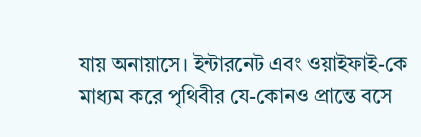যায় অনায়াসে। ইন্টারনেট এবং ওয়াইফাই-কে মাধ্যম করে পৃথিবীর যে-কোনও প্রান্তে বসে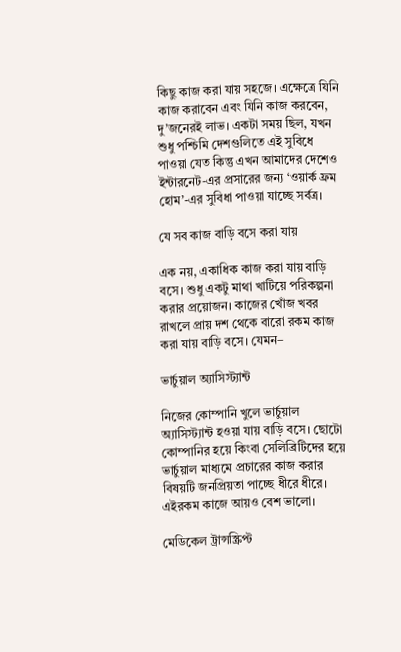কিছু কাজ করা যায় সহজে। এক্ষেত্রে যিনি কাজ করাবেন এবং যিনি কাজ করবেন, দু’জনেরই লাভ। একটা সময় ছিল, যখন শুধু পশ্চিমি দেশগুলিতে এই সুবিধে পাওয়া যেত কিন্তু এখন আমাদের দেশেও ইন্টারনেট-এর প্রসারের জন্য ‘ওয়ার্ক ফ্রম হোম’-এর সুবিধা পাওয়া যাচ্ছে সর্বত্র।

যে সব কাজ বাড়ি বসে করা যায়

এক নয়, একাধিক কাজ করা যায় বাড়ি বসে। শুধু একটু মাথা খাটিয়ে পরিকল্পনা করার প্রয়োজন। কাজের খোঁজ খবর রাখলে প্রায় দশ থেকে বারো রকম কাজ করা যায় বাড়ি বসে। যেমন–

ভার্চুয়াল অ্যাসিস্ট্যান্ট

নিজের কোম্পানি খুলে ভার্চুয়াল অ্যাসিস্ট্যান্ট হওয়া যায় বাড়ি বসে। ছোটো কোম্পানির হয়ে কিংবা সেলিব্রিটিদের হয়ে ভার্চুয়াল মাধ্যমে প্রচারের কাজ করার বিষয়টি জনপ্রিয়তা পাচ্ছে ধীরে ধীরে। এইরকম কাজে আয়ও বেশ ভালো।

মেডিকেল ট্রান্সস্ক্রিপ্ট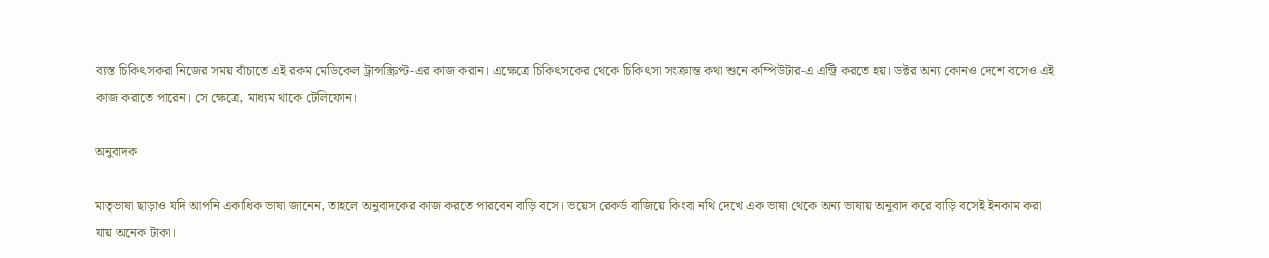ব্যস্ত চিকিৎসকরা নিজের সময় বাঁচাতে এই রকম মেডিকেল ট্রান্সস্ক্রিপ্ট-এর কাজ করান। এক্ষেত্রে চিকিৎসকের থেকে চিকিৎসা সংক্রান্ত কথা শুনে কম্পিউটার-এ এন্ট্রি করতে হয়। ডক্টর অন্য কোনও দেশে বসেও এই কাজ করাতে পারেন। সে ক্ষেত্রে, মাধ্যম থাকে টেলিফোন।

অনুবাদক

মাতৃভাষা ছাড়াও যদি আপনি একাধিক ভাষা জানেন, তাহলে অনুবাদকের কাজ করতে পারবেন বাড়ি বসে। ভয়েস রেকর্ড বাজিয়ে কিংবা নথি দেখে এক ভাষা থেকে অন্য ভাষায় অনুবাদ করে বাড়ি বসেই ইনকাম করা যায় অনেক টাকা।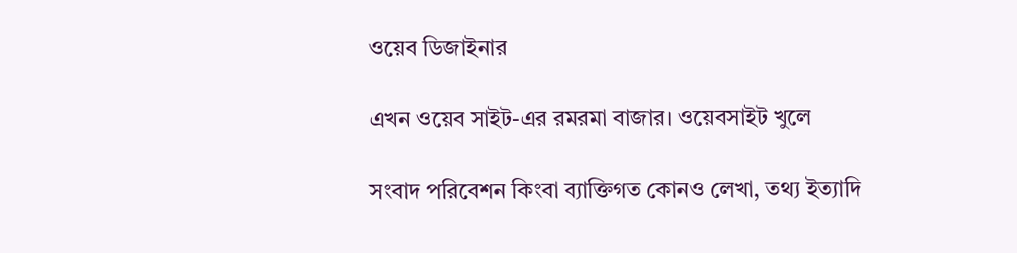ওয়েব ডিজাইনার

এখন ওয়েব সাইট-এর রমরমা বাজার। ওয়েবসাইট খুলে

সংবাদ পরিবেশন কিংবা ব্যাক্তিগত কোনও লেখা, তথ্য ইত্যাদি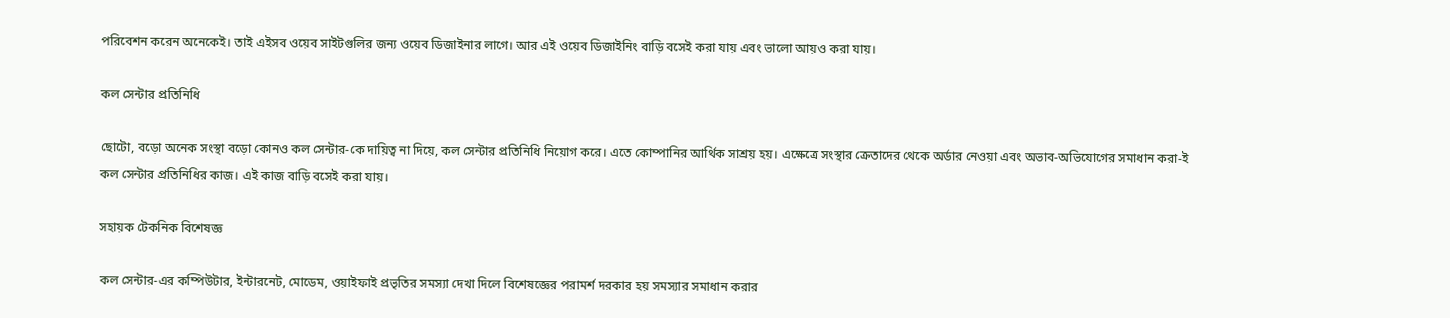পরিবেশন করেন অনেকেই। তাই এইসব ওয়েব সাইটগুলির জন্য ওয়েব ডিজাইনার লাগে। আর এই ওয়েব ডিজাইনিং বাড়ি বসেই করা যায় এবং ভালো আয়ও করা যায়।

কল সেন্টার প্রতিনিধি

ছোটো, বড়ো অনেক সংস্থা বড়ো কোনও কল সেন্টার-কে দায়িত্ব না দিয়ে, কল সেন্টার প্রতিনিধি নিয়োগ করে। এতে কোম্পানির আর্থিক সাশ্রয় হয়। এক্ষেত্রে সংস্থার ক্রেতাদের থেকে অর্ডার নেওয়া এবং অভাব-অভিযোগের সমাধান করা-ই কল সেন্টার প্রতিনিধির কাজ। এই কাজ বাড়ি বসেই করা যায়।

সহায়ক টেকনিক বিশেষজ্ঞ

কল সেন্টার-এর কম্পিউটার, ইন্টারনেট, মোডেম, ওয়াইফাই প্রভৃতির সমস্যা দেখা দিলে বিশেষজ্ঞের পরামর্শ দরকার হয় সমস্যার সমাধান করার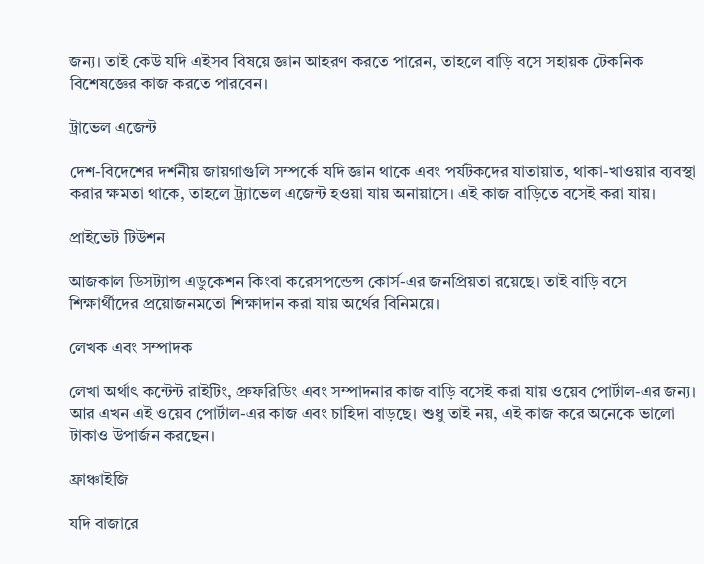জন্য। তাই কেউ যদি এইসব বিষয়ে জ্ঞান আহরণ করতে পারেন, তাহলে বাড়ি বসে সহায়ক টেকনিক বিশেষজ্ঞের কাজ করতে পারবেন।

ট্রাভেল এজেন্ট

দেশ-বিদেশের দর্শনীয় জায়গাগুলি সম্পর্কে যদি জ্ঞান থাকে এবং পর্যটকদের যাতায়াত, থাকা-খাওয়ার ব্যবস্থা করার ক্ষমতা থাকে, তাহলে ট্র্যাভেল এজেন্ট হওয়া যায় অনায়াসে। এই কাজ বাড়িতে বসেই করা যায়।

প্রাইভেট টিউশন

আজকাল ডিসট্যান্স এডুকেশন কিংবা করেসপন্ডেন্স কোর্স-এর জনপ্রিয়তা রয়েছে। তাই বাড়ি বসে শিক্ষার্থীদের প্রয়োজনমতো শিক্ষাদান করা যায় অর্থের বিনিময়ে।

লেখক এবং সম্পাদক

লেখা অর্থাৎ কন্টেন্ট রাইটিং, প্রুফরিডিং এবং সম্পাদনার কাজ বাড়ি বসেই করা যায় ওয়েব পোর্টাল-এর জন্য। আর এখন এই ওয়েব পোর্টাল-এর কাজ এবং চাহিদা বাড়ছে। শুধু তাই নয়, এই কাজ করে অনেকে ভালো টাকাও উপার্জন করছেন।

ফ্রাঞ্চাইজি

যদি বাজারে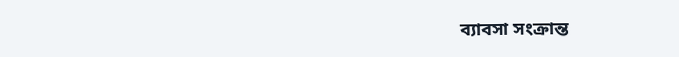ব্যাবসা সংক্রান্ত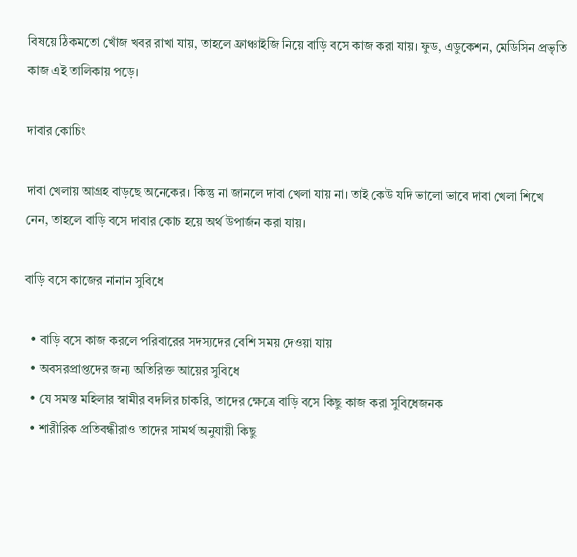বিষয়ে ঠিকমতো খোঁজ খবর রাখা যায়, তাহলে ফ্রাঞ্চাইজি নিয়ে বাড়ি বসে কাজ করা যায়। ফুড, এডুকেশন, মেডিসিন প্রভৃতি কাজ এই তালিকায় পড়ে।

দাবার কোচিং

দাবা খেলায় আগ্রহ বাড়ছে অনেকের। কিন্তু না জানলে দাবা খেলা যায় না। তাই কেউ যদি ভালো ভাবে দাবা খেলা শিখে নেন, তাহলে বাড়ি বসে দাবার কোচ হয়ে অর্থ উপার্জন করা যায়।

বাড়ি বসে কাজের নানান সুবিধে

  • বাড়ি বসে কাজ করলে পরিবারের সদস্যদের বেশি সময় দেওয়া যায়
  • অবসরপ্রাপ্তদের জন্য অতিরিক্ত আয়ের সুবিধে
  • যে সমস্ত মহিলার স্বামীর বদলির চাকরি, তাদের ক্ষেত্রে বাড়ি বসে কিছু কাজ করা সুবিধেজনক
  • শারীরিক প্রতিবন্ধীরাও তাদের সামর্থ অনুযায়ী কিছু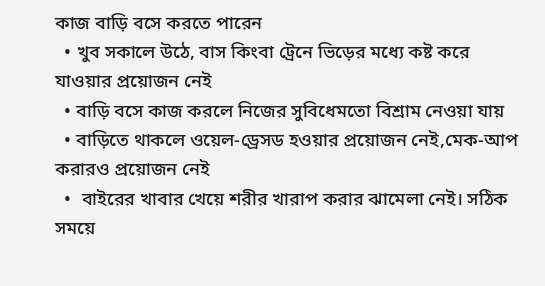কাজ বাড়ি বসে করতে পারেন
  • খুব সকালে উঠে, বাস কিংবা ট্রেনে ভিড়ের মধ্যে কষ্ট করে যাওয়ার প্রয়োজন নেই
  • বাড়ি বসে কাজ করলে নিজের সুবিধেমতো বিশ্রাম নেওয়া যায়
  • বাড়িতে থাকলে ওয়েল-ড্রেসড হওয়ার প্রয়োজন নেই,মেক-আপ করারও প্রয়োজন নেই
  •  বাইরের খাবার খেয়ে শরীর খারাপ করার ঝামেলা নেই। সঠিক সময়ে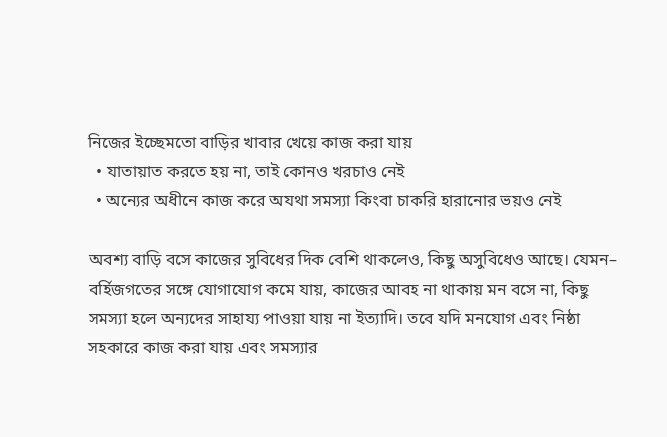নিজের ইচ্ছেমতো বাড়ির খাবার খেয়ে কাজ করা যায়
  • যাতায়াত করতে হয় না, তাই কোনও খরচাও নেই
  • অন্যের অধীনে কাজ করে অযথা সমস্যা কিংবা চাকরি হারানোর ভয়ও নেই

অবশ্য বাড়ি বসে কাজের সুবিধের দিক বেশি থাকলেও, কিছু অসুবিধেও আছে। যেমন– বর্হিজগতের সঙ্গে যোগাযোগ কমে যায়, কাজের আবহ না থাকায় মন বসে না, কিছু সমস্যা হলে অন্যদের সাহায্য পাওয়া যায় না ইত্যাদি। তবে যদি মনযোগ এবং নিষ্ঠা সহকারে কাজ করা যায় এবং সমস্যার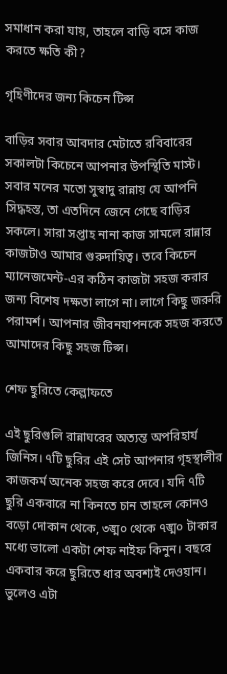সমাধান করা যায়, তাহলে বাড়ি বসে কাজ করতে ক্ষতি কী?

গৃহিণীদের জন্য কিচেন টিপ্স

বাড়ির সবার আবদার মেটাতে রবিবারের সকালটা কিচেনে আপনার উপস্থিতি মাস্ট। সবার মনের মতো সুস্বাদু রান্নায় যে আপনি সিদ্ধহস্ত, তা এতদিনে জেনে গেছে বাড়ির সকলে। সারা সপ্তাহ নানা কাজ সামলে রান্নার কাজটাও আমার গুরুদায়িত্ব। তবে কিচেন ম্যানেজমেন্ট-এর কঠিন কাজটা সহজ করার জন্য বিশেষ দক্ষতা লাগে না। লাগে কিছু জরুরি পরামর্শ। আপনার জীবনযাপনকে সহজ করতে আমাদের কিছু সহজ টিপ্স।

শেফ ছুরিতে কেল্লাফতে

এই ছুরিগুলি রান্নাঘরের অত্যন্ত অপরিহার্য জিনিস। ৭টি ছুরির এই সেট আপনার গৃহস্থালীর কাজকর্ম অনেক সহজ করে দেবে। যদি ৭টি ছুরি একবারে না কিনতে চান তাহলে কোনও বড়ো দোকান থেকে, ৩ঙ্ম০ থেকে ৭ঙ্ম০ টাকার মধ্যে ভালো একটা শেফ নাইফ কিনুন। বছরে একবার করে ছুরিতে ধার অবশ্যই দেওয়ান। ভুলেও এটা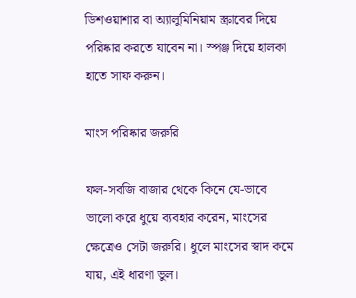ডিশওয়াশার বা অ্যালুমিনিয়াম স্ক্রাবের দিয়ে পরিষ্কার করতে যাবেন না। স্পঞ্জ দিয়ে হালকা হাতে সাফ করুন।

মাংস পরিষ্কার জরুরি

ফল-সবজি বাজার থেকে কিনে যে-ভাবে ভালো করে ধুয়ে ব্যবহার করেন, মাংসের ক্ষেত্রেও সেটা জরুরি। ধুলে মাংসের স্বাদ কমে যায়, এই ধারণা ভুল।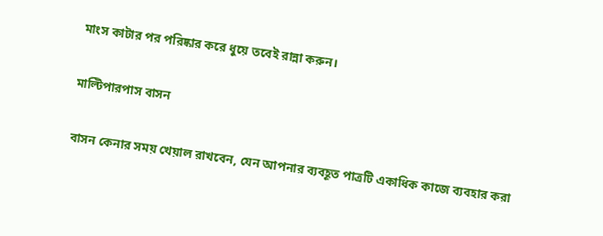মাংস কাটার পর পরিষ্কার করে ধুয়ে তবেই রান্না করুন।

মাল্টিপারপাস বাসন

বাসন কেনার সময় খেয়াল রাখবেন, যেন আপনার ব্যবহূত পাত্রটি একাধিক কাজে ব্যবহার করা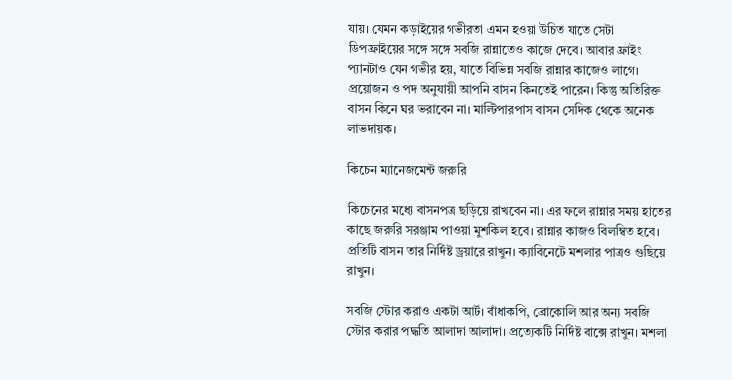যায়। যেমন কড়াইয়ের গভীরতা এমন হওয়া উচিত যাতে সেটা ডিপফ্রাইয়ের সঙ্গে সঙ্গে সবজি রান্নাতেও কাজে দেবে। আবার ফ্রাইং প্যানটাও যেন গভীর হয়, যাতে বিভিন্ন সবজি রান্নার কাজেও লাগে। প্রয়োজন ও পদ অনুযায়ী আপনি বাসন কিনতেই পারেন। কিন্তু অতিরিক্ত বাসন কিনে ঘর ভরাবেন না। মাল্টিপারপাস বাসন সেদিক থেকে অনেক লাভদায়ক।

কিচেন ম্যানেজমেন্ট জরুরি

কিচেনের মধ্যে বাসনপত্র ছড়িয়ে রাখবেন না। এর ফলে রান্নার সময় হাতের কাছে জরুরি সরঞ্জাম পাওয়া মুশকিল হবে। রান্নার কাজও বিলম্বিত হবে। প্রতিটি বাসন তার নির্দিষ্ট ড্রয়ারে রাখুন। ক্যাবিনেটে মশলার পাত্রও গুছিয়ে রাখুন।

সবজি স্টোর করাও একটা আর্ট। বাঁধাকপি, ব্রোকোলি আর অন্য সবজি স্টোর করার পদ্ধতি আলাদা আলাদা। প্রত্যেকটি নির্দিষ্ট বাক্সে রাখুন। মশলা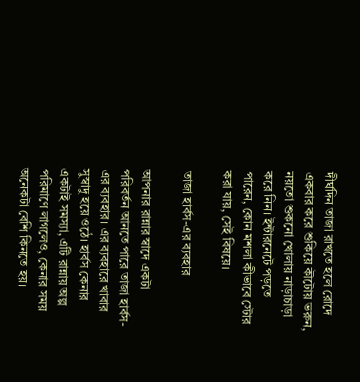দীর্ঘদিন তাজা রাখতে হলে রোদে একবার করে শুকিয়ে কৗটোয় ভরুন, নয়তো শুকনো খোলায় নাড়াচাড়া করে নিন। ইন্টারনেটে পড়তে পারেন, কোন মশলা কীভাবে স্টোর করা যায়, সেই বিষয়ে।

তাজা হার্বস-এর ব্যবহার

আপনার রান্নার স্বাদে একটা পরিবর্তন আনতে পারে তাজা হার্বস-এর ব্যবহার। এর ব্যবহারে খাবার সুস্বাদু হয়ে ওঠে। হার্বস কেনার একটাই সমস্যা, এটি রান্নায় অল্প পরিমাণে লাগলেও, কেনার সময় অনেকটা বেশি কিনতে হয়।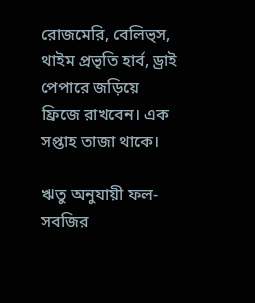রোজমেরি, বেলিভ্স, থাইম প্রভৃতি হার্ব, ড্রাই পেপারে জড়িয়ে ফ্রিজে রাখবেন। এক সপ্তাহ তাজা থাকে।

ঋতু অনুযায়ী ফল-সবজির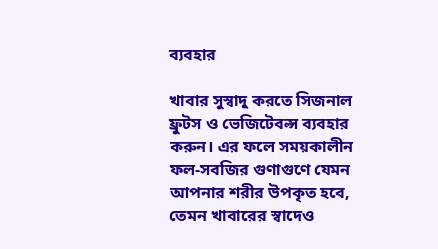ব্যবহার

খাবার সুস্বাদু করতে সিজনাল ফ্রুটস ও ভেজিটেবল্স ব্যবহার করুন। এর ফলে সময়কালীন ফল-সবজির গুণাগুণে যেমন আপনার শরীর উপকৃত হবে, তেমন খাবারের স্বাদেও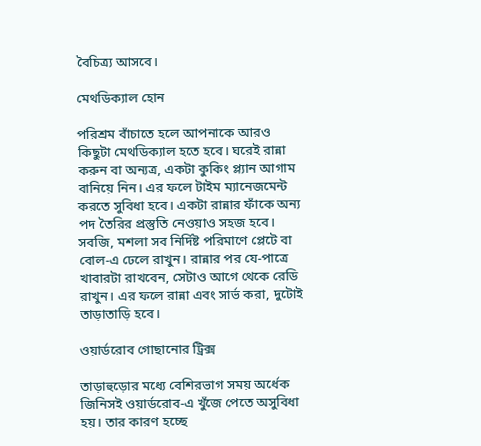বৈচিত্র্য আসবে।

মেথডিক্যাল হোন

পরিশ্রম বাঁচাতে হলে আপনাকে আরও কিছুটা মেথডিক্যাল হতে হবে। ঘরেই রান্না করুন বা অন্যত্র, একটা কুকিং প্ল্যান আগাম বানিয়ে নিন। এর ফলে টাইম ম্যানেজমেন্ট করতে সুবিধা হবে। একটা রান্নার ফাঁকে অন্য পদ তৈরির প্রস্তুতি নেওয়াও সহজ হবে। সবজি, মশলা সব নির্দিষ্ট পরিমাণে প্লেটে বা বোল-এ ঢেলে রাখুন। রান্নার পর যে-পাত্রে খাবারটা রাখবেন, সেটাও আগে থেকে রেডি রাখুন। এর ফলে রান্না এবং সার্ভ করা, দুটোই তাড়াতাড়ি হবে।

ওয়ার্ডরোব গোছানোর ট্রিক্স

তাড়াহুড়োর মধ্যে বেশিরভাগ সময় অর্ধেক জিনিসই ওয়ার্ডরোব-এ খুঁজে পেতে অসুবিধা হয়। তার কারণ হচ্ছে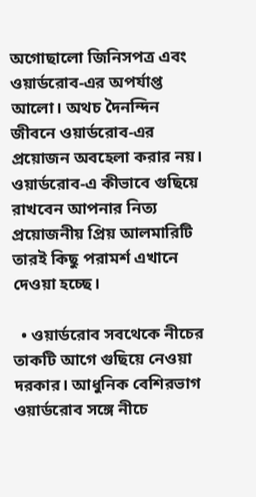অগোছালো জিনিসপত্র এবং ওয়ার্ডরোব-এর অপর্যাপ্ত আলো। অথচ দৈনন্দিন জীবনে ওয়ার্ডরোব-এর প্রয়োজন অবহেলা করার নয়। ওয়ার্ডরোব-এ কীভাবে গুছিয়ে রাখবেন আপনার নিত্য প্রয়োজনীয় প্রিয় আলমারিটি তারই কিছু পরামর্শ এখানে দেওয়া হচ্ছে।

  • ওয়ার্ডরোব সবথেকে নীচের তাকটি আগে গুছিয়ে নেওয়া দরকার। আধুনিক বেশিরভাগ ওয়ার্ডরোব সঙ্গে নীচে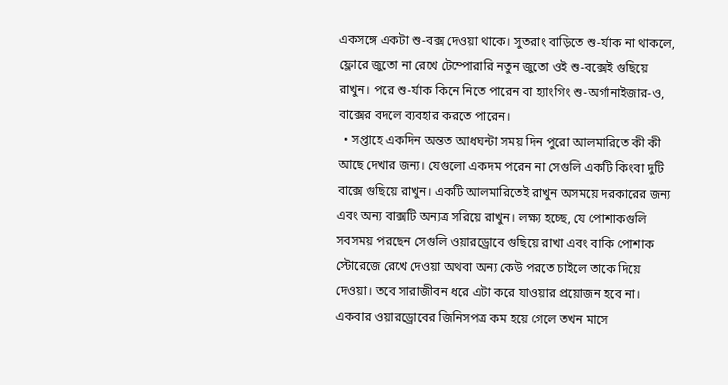একসঙ্গে একটা শু-বক্স দেওয়া থাকে। সুতরাং বাড়িতে শু-র্যাক না থাকলে, ফ্লোরে জুতো না রেখে টেম্পোরারি নতুন জুতো ওই শু-বক্সেই গুছিয়ে রাখুন। পরে শু-র্যাক কিনে নিতে পারেন বা হ্যাংগিং শু-অর্গানাইজার-ও, বাক্সের বদলে ব্যবহার করতে পারেন।
  • সপ্তাহে একদিন অন্তত আধঘন্টা সময় দিন পুরো আলমারিতে কী কী আছে দেখার জন্য। যেগুলো একদম পরেন না সেগুলি একটি কিংবা দুটি বাক্সে গুছিয়ে রাখুন। একটি আলমারিতেই রাখুন অসময়ে দরকারের জন্য এবং অন্য বাক্সটি অন্যত্র সরিয়ে রাখুন। লক্ষ্য হচ্ছে, যে পোশাকগুলি সবসময় পরছেন সেগুলি ওয়ারড্রোবে গুছিয়ে রাখা এবং বাকি পোশাক স্টোরেজে রেখে দেওয়া অথবা অন্য কেউ পরতে চাইলে তাকে দিয়ে দেওয়া। তবে সারাজীবন ধরে এটা করে যাওয়ার প্রয়োজন হবে না। একবার ওয়ারড্রোবের জিনিসপত্র কম হয়ে গেলে তখন মাসে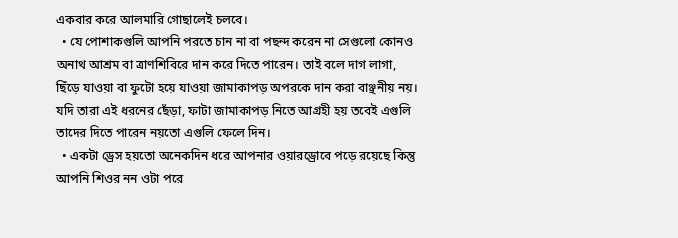একবার করে আলমারি গোছালেই চলবে।
  • যে পোশাকগুলি আপনি পরতে চান না বা পছন্দ করেন না সেগুলো কোনও অনাথ আশ্রম বা ত্রাণশিবিরে দান করে দিতে পারেন। তাই বলে দাগ লাগা, ছিঁড়ে যাওয়া বা ফুটো হয়ে যাওয়া জামাকাপড় অপরকে দান করা বাঞ্ছনীয় নয়। যদি তারা এই ধরনের ছেঁড়া, ফাটা জামাকাপড় নিতে আগ্রহী হয় তবেই এগুলি তাদের দিতে পারেন নয়তো এগুলি ফেলে দিন।
  • একটা ড্রেস হয়তো অনেকদিন ধরে আপনার ওয়ারড্রোবে পড়ে রয়েছে কিন্তু আপনি শিওর নন ওটা পরে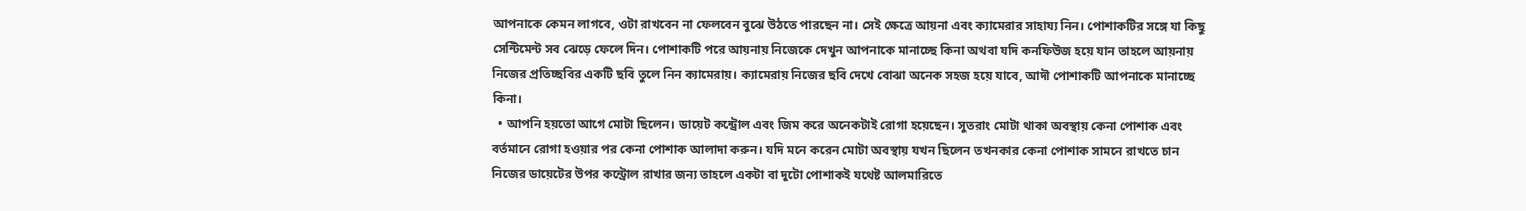আপনাকে কেমন লাগবে, ওটা রাখবেন না ফেলবেন বুঝে উঠতে পারছেন না। সেই ক্ষেত্রে আয়না এবং ক্যামেরার সাহায্য নিন। পোশাকটির সঙ্গে যা কিছু সেন্টিমেন্ট সব ঝেড়ে ফেলে দিন। পোশাকটি পরে আয়নায় নিজেকে দেখুন আপনাকে মানাচ্ছে কিনা অথবা যদি কনফিউজ হয়ে যান তাহলে আয়নায় নিজের প্রতিচ্ছবির একটি ছবি তুলে নিন ক্যামেরায়। ক্যামেরায় নিজের ছবি দেখে বোঝা অনেক সহজ হয়ে যাবে, আদৗ পোশাকটি আপনাকে মানাচ্ছে কিনা।
  • আপনি হয়তো আগে মোটা ছিলেন। ডায়েট কন্ট্রোল এবং জিম করে অনেকটাই রোগা হয়েছেন। সুতরাং মোটা থাকা অবস্থায় কেনা পোশাক এবং বর্তমানে রোগা হওয়ার পর কেনা পোশাক আলাদা করুন। যদি মনে করেন মোটা অবস্থায় যখন ছিলেন তখনকার কেনা পোশাক সামনে রাখতে চান নিজের ডায়েটের উপর কন্ট্রোল রাখার জন্য তাহলে একটা বা দুটো পোশাকই যথেষ্ট আলমারিতে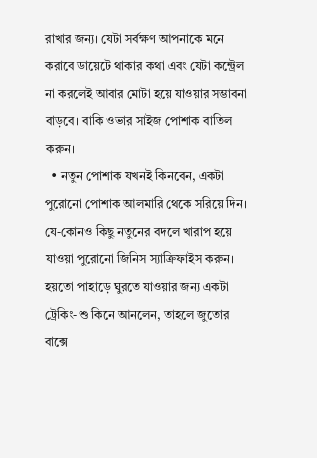রাখার জন্য। যেটা সর্বক্ষণ আপনাকে মনে করাবে ডায়েটে থাকার কথা এবং যেটা কন্ট্রেল না করলেই আবার মোটা হয়ে যাওয়ার সম্ভাবনা বাড়বে। বাকি ওভার সাইজ পোশাক বাতিল করুন।
  • নতুন পোশাক যখনই কিনবেন, একটা পুরোনো পোশাক আলমারি থেকে সরিয়ে দিন। যে-কোনও কিছু নতুনের বদলে খারাপ হয়ে যাওয়া পুরোনো জিনিস স্যাক্রিফাইস করুন। হয়তো পাহাড়ে ঘুরতে যাওয়ার জন্য একটা ট্রেকিং-শু কিনে আনলেন, তাহলে জুতোর বাক্সে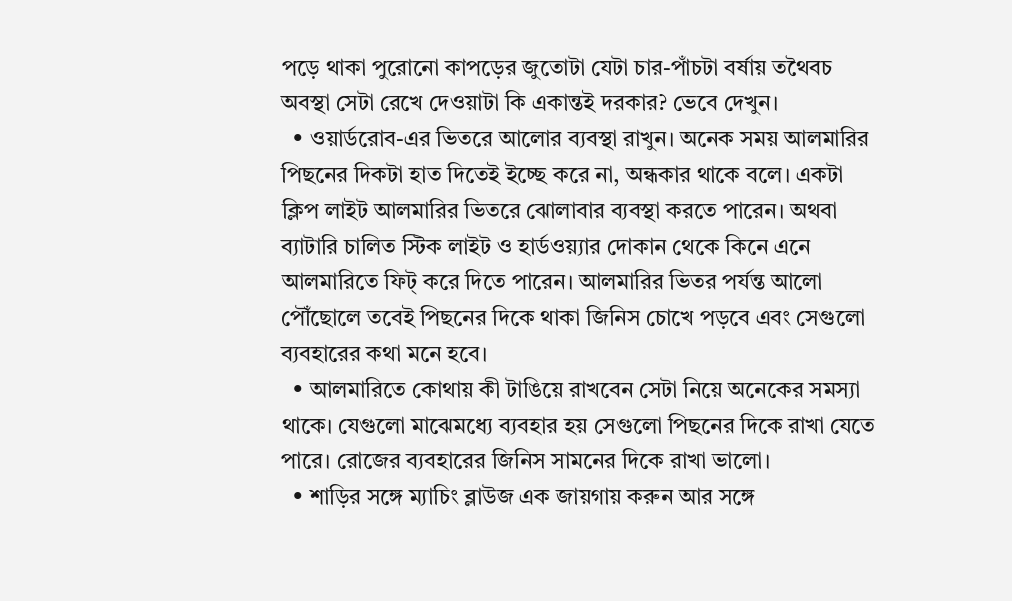পড়ে থাকা পুরোনো কাপড়ের জুতোটা যেটা চার-পাঁচটা বর্ষায় তথৈবচ অবস্থা সেটা রেখে দেওয়াটা কি একান্তই দরকার? ভেবে দেখুন।
  • ওয়ার্ডরোব-এর ভিতরে আলোর ব্যবস্থা রাখুন। অনেক সময় আলমারির পিছনের দিকটা হাত দিতেই ইচ্ছে করে না, অন্ধকার থাকে বলে। একটা ক্লিপ লাইট আলমারির ভিতরে ঝোলাবার ব্যবস্থা করতে পারেন। অথবা ব্যাটারি চালিত স্টিক লাইট ও হার্ডওয়্যার দোকান থেকে কিনে এনে আলমারিতে ফিট্ করে দিতে পারেন। আলমারির ভিতর পর্যন্ত আলো পৌঁছোলে তবেই পিছনের দিকে থাকা জিনিস চোখে পড়বে এবং সেগুলো ব্যবহারের কথা মনে হবে।
  • আলমারিতে কোথায় কী টাঙিয়ে রাখবেন সেটা নিয়ে অনেকের সমস্যা থাকে। যেগুলো মাঝেমধ্যে ব্যবহার হয় সেগুলো পিছনের দিকে রাখা যেতে পারে। রোজের ব্যবহারের জিনিস সামনের দিকে রাখা ভালো।
  • শাড়ির সঙ্গে ম্যাচিং ব্লাউজ এক জায়গায় করুন আর সঙ্গে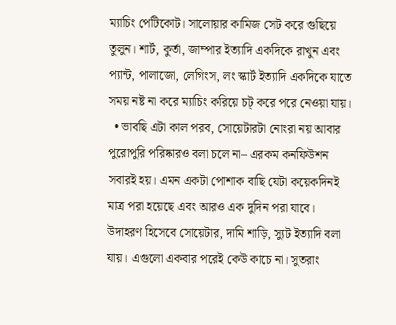ম্যাচিং পেটিকোট। সালোয়ার কামিজ সেট করে গুছিয়ে তুলুন। শার্ট, কুর্তা, জাম্পার ইত্যাদি একদিকে রাখুন এবং প্যান্ট, পালাজো, লেগিংস, লং স্কার্ট ইত্যাদি একদিকে যাতে সময় নষ্ট না করে ম্যাচিং করিয়ে চট্ করে পরে নেওয়া যায়।
  • ভাবছি এটা কাল পরব, সোয়েটারটা নোংরা নয় আবার পুরোপুরি পরিষ্কারও বলা চলে না– এরকম কনফিউশন সবারই হয়। এমন একটা পোশাক বাছি যেটা কয়েকদিনই মাত্র পরা হয়েছে এবং আরও এক দুদিন পরা যাবে। উদাহরণ হিসেবে সোয়েটার, দামি শাড়ি, স্যুট ইত্যাদি বলা যায়। এগুলো একবার পরেই কেউ কাচে না। সুতরাং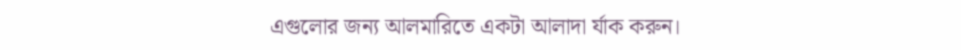এগুলোর জন্য আলমারিতে একটা আলাদা র্যাক করুন।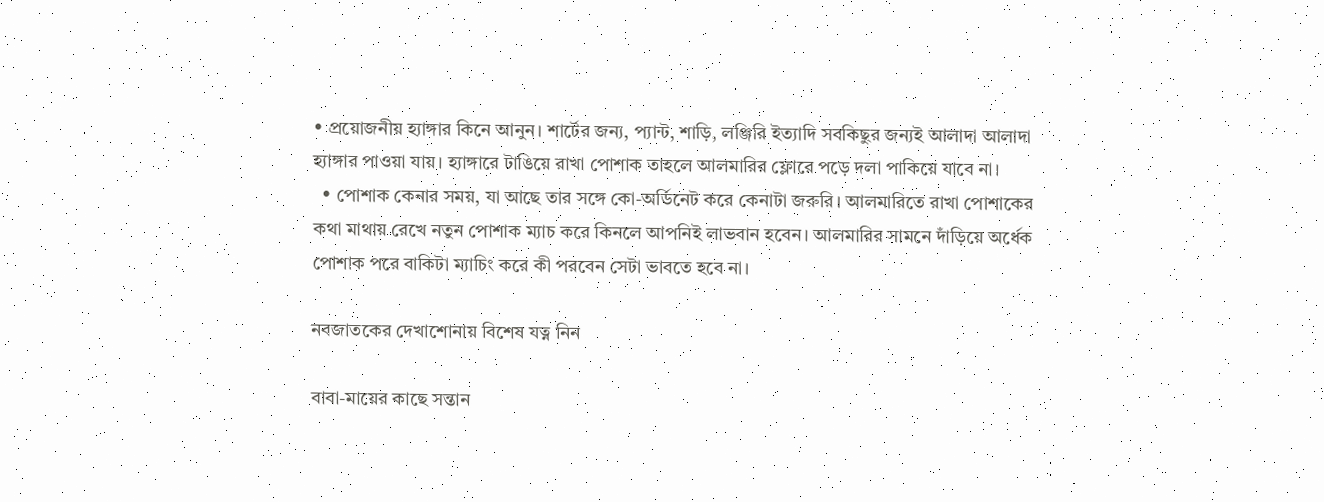• প্রয়োজনীয় হ্যাঙ্গার কিনে আনুন। শার্টের জন্য, প্যান্ট, শাড়ি, লঞ্জিরি ইত্যাদি সবকিছুর জন্যই আলাদা আলাদা হ্যাঙ্গার পাওয়া যায়। হ্যাঙ্গারে টাঙিয়ে রাখা পোশাক তাহলে আলমারির ফ্লোরে পড়ে দলা পাকিয়ে যাবে না।
  • পোশাক কেনার সময়, যা আছে তার সঙ্গে কো-অর্ডিনেট করে কেনাটা জরুরি। আলমারিতে রাখা পোশাকের কথা মাথায় রেখে নতুন পোশাক ম্যাচ করে কিনলে আপনিই লাভবান হবেন। আলমারির সামনে দাঁড়িয়ে অর্ধেক পোশাক পরে বাকিটা ম্যাচিং করে কী পরবেন সেটা ভাবতে হবে না।

নবজাতকের দেখাশোনায় বিশেষ যত্ন নিন

বাবা-মায়ের কাছে সন্তান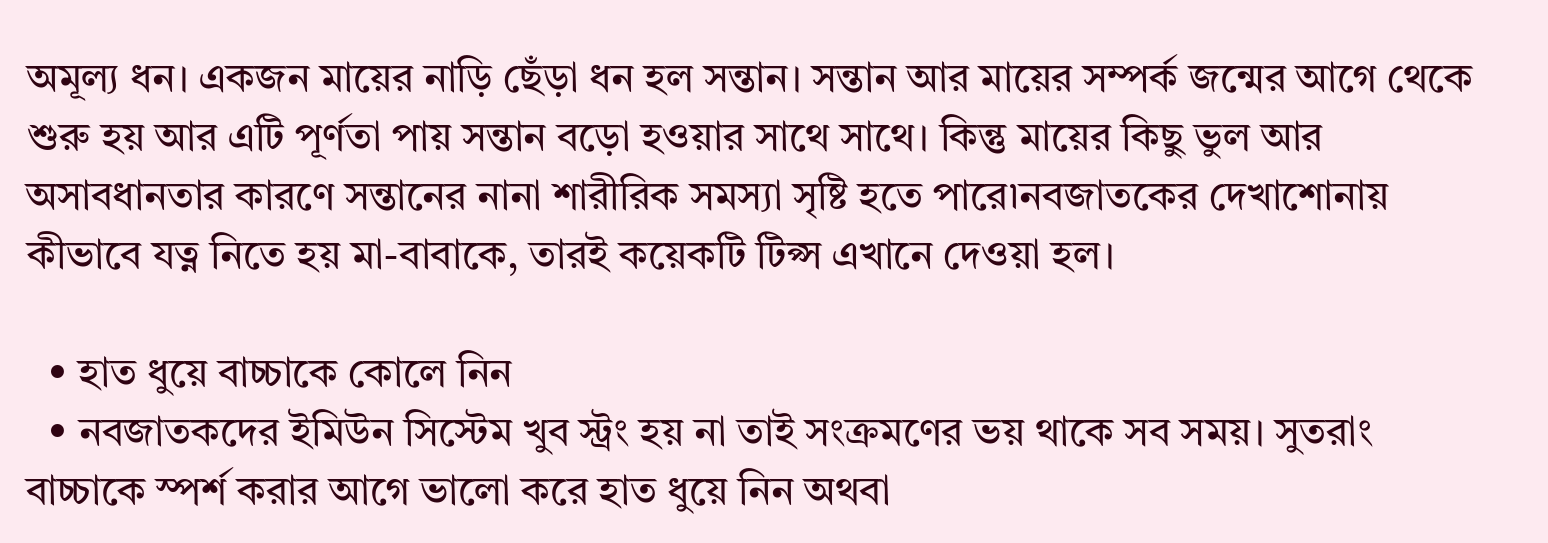অমূল্য ধন। একজন মায়ের নাড়ি ছেঁড়া ধন হল সন্তান। সন্তান আর মায়ের সম্পর্ক জন্মের আগে থেকে শুরু হয় আর এটি পূর্ণতা পায় সন্তান বড়ো হওয়ার সাথে সাথে। কিন্তু মায়ের কিছু ভুল আর অসাবধানতার কারণে সন্তানের নানা শারীরিক সমস্যা সৃষ্টি হতে পারে৷নবজাতকের দেখাশোনায় কীভাবে যত্ন নিতে হয় মা-বাবাকে, তারই কয়েকটি টিপ্স এখানে দেওয়া হল।

  • হাত ধুয়ে বাচ্চাকে কোলে নিন
  • নবজাতকদের ইমিউন সিস্টেম খুব স্ট্রং হয় না তাই সংক্রমণের ভয় থাকে সব সময়। সুতরাং বাচ্চাকে স্পর্শ করার আগে ভালো করে হাত ধুয়ে নিন অথবা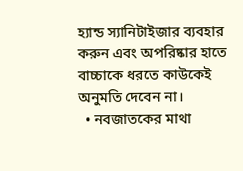হ্যান্ড স্যানিটাইজার ব্যবহার করুন এবং অপরিষ্কার হাতে বাচ্চাকে ধরতে কাউকেই অনুমতি দেবেন না।
  • নবজাতকের মাথা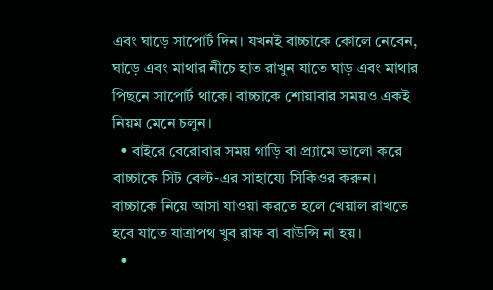এবং ঘাড়ে সাপোর্ট দিন। যখনই বাচ্চাকে কোলে নেবেন, ঘাড়ে এবং মাথার নীচে হাত রাখুন যাতে ঘাড় এবং মাথার পিছনে সাপোর্ট থাকে। বাচ্চাকে শোয়াবার সময়ও একই নিয়ম মেনে চলুন।
  • বাইরে বেরোবার সময় গাড়ি বা প্র্যামে ভালো করে বাচ্চাকে সিট বেল্ট-এর সাহায্যে সিকিওর করুন। বাচ্চাকে নিয়ে আসা যাওয়া করতে হলে খেয়াল রাখতে হবে যাতে যাত্রাপথ খুব রাফ বা বাউন্সি না হয়।
  •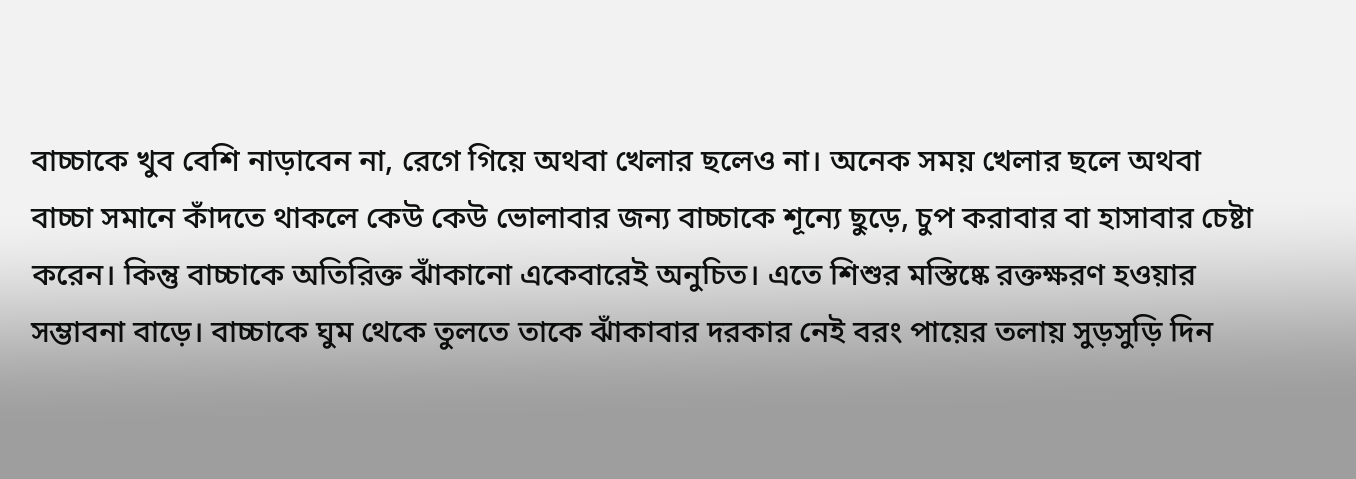বাচ্চাকে খুব বেশি নাড়াবেন না, রেগে গিয়ে অথবা খেলার ছলেও না। অনেক সময় খেলার ছলে অথবা বাচ্চা সমানে কাঁদতে থাকলে কেউ কেউ ভোলাবার জন্য বাচ্চাকে শূন্যে ছুড়ে, চুপ করাবার বা হাসাবার চেষ্টা করেন। কিন্তু বাচ্চাকে অতিরিক্ত ঝাঁকানো একেবারেই অনুচিত। এতে শিশুর মস্তিষ্কে রক্তক্ষরণ হওয়ার সম্ভাবনা বাড়ে। বাচ্চাকে ঘুম থেকে তুলতে তাকে ঝাঁকাবার দরকার নেই বরং পায়ের তলায় সুড়সুড়ি দিন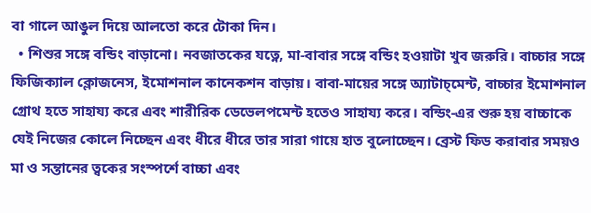বা গালে আঙুল দিয়ে আলতো করে টোকা দিন।
  • শিশুর সঙ্গে বন্ডিং বাড়ানো। নবজাতকের যত্নে, মা-বাবার সঙ্গে বন্ডিং হওয়াটা খুব জরুরি। বাচ্চার সঙ্গে ফিজিক্যাল ক্লোজনেস, ইমোশনাল কানেকশন বাড়ায়। বাবা-মায়ের সঙ্গে অ্যাটাচ্মেন্ট, বাচ্চার ইমোশনাল গ্রোথ হতে সাহায্য করে এবং শারীরিক ডেভেলপমেন্ট হতেও সাহায্য করে। বন্ডিং-এর শুরু হয় বাচ্চাকে যেই নিজের কোলে নিচ্ছেন এবং ধীরে ধীরে তার সারা গায়ে হাত বুলোচ্ছেন। ব্রেস্ট ফিড করাবার সময়ও মা ও সন্তানের ত্বকের সংস্পর্শে বাচ্চা এবং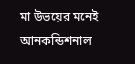মা উভয়ের মনেই আনকন্ডিশনাল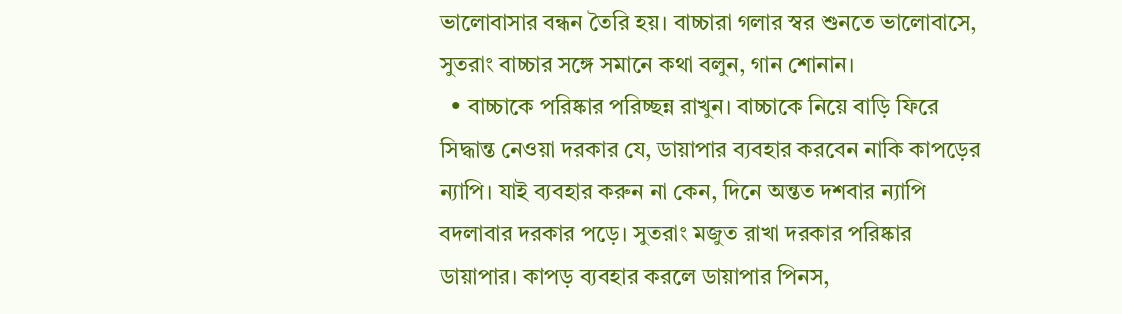ভালোবাসার বন্ধন তৈরি হয়। বাচ্চারা গলার স্বর শুনতে ভালোবাসে, সুতরাং বাচ্চার সঙ্গে সমানে কথা বলুন, গান শোনান।
  • বাচ্চাকে পরিষ্কার পরিচ্ছন্ন রাখুন। বাচ্চাকে নিয়ে বাড়ি ফিরে সিদ্ধান্ত নেওয়া দরকার যে, ডায়াপার ব্যবহার করবেন নাকি কাপড়ের ন্যাপি। যাই ব্যবহার করুন না কেন, দিনে অন্তত দশবার ন্যাপি বদলাবার দরকার পড়ে। সুতরাং মজুত রাখা দরকার পরিষ্কার ডায়াপার। কাপড় ব্যবহার করলে ডায়াপার পিনস,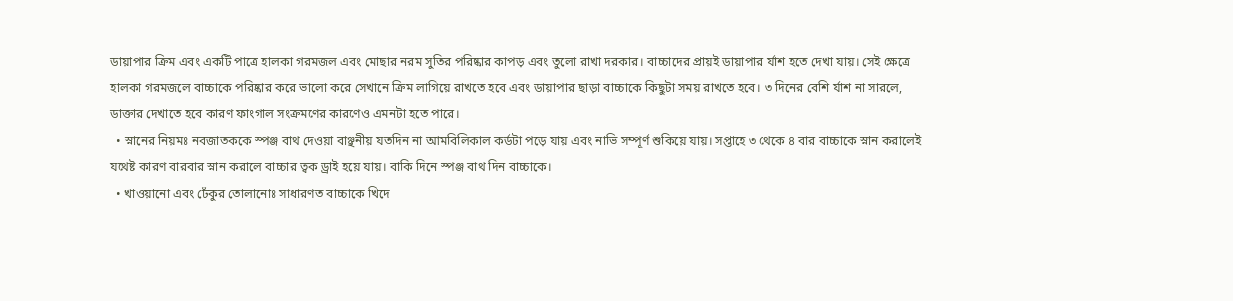ডায়াপার ক্রিম এবং একটি পাত্রে হালকা গরমজল এবং মোছার নরম সুতির পরিষ্কার কাপড় এবং তুলো রাখা দরকার। বাচ্চাদের প্রায়ই ডায়াপার র্যাশ হতে দেখা যায়। সেই ক্ষেত্রে হালকা গরমজলে বাচ্চাকে পরিষ্কার করে ভালো করে সেখানে ক্রিম লাগিয়ে রাখতে হবে এবং ডায়াপার ছাড়া বাচ্চাকে কিছুটা সময় রাখতে হবে। ৩ দিনের বেশি র্যাশ না সারলে, ডাক্তার দেখাতে হবে কারণ ফাংগাল সংক্রমণের কারণেও এমনটা হতে পারে।
  • স্নানের নিয়মঃ নবজাতককে স্পঞ্জ বাথ দেওয়া বাঞ্ছনীয় যতদিন না আমবিলিকাল কর্ডটা পড়ে যায় এবং নাভি সম্পূর্ণ শুকিয়ে যায়। সপ্তাহে ৩ থেকে ৪ বার বাচ্চাকে স্নান করালেই যথেষ্ট কারণ বারবার স্নান করালে বাচ্চার ত্বক ড্রাই হয়ে যায়। বাকি দিনে স্পঞ্জ বাথ দিন বাচ্চাকে।
  • খাওয়ানো এবং ঢেঁকুর তোলানোঃ সাধারণত বাচ্চাকে খিদে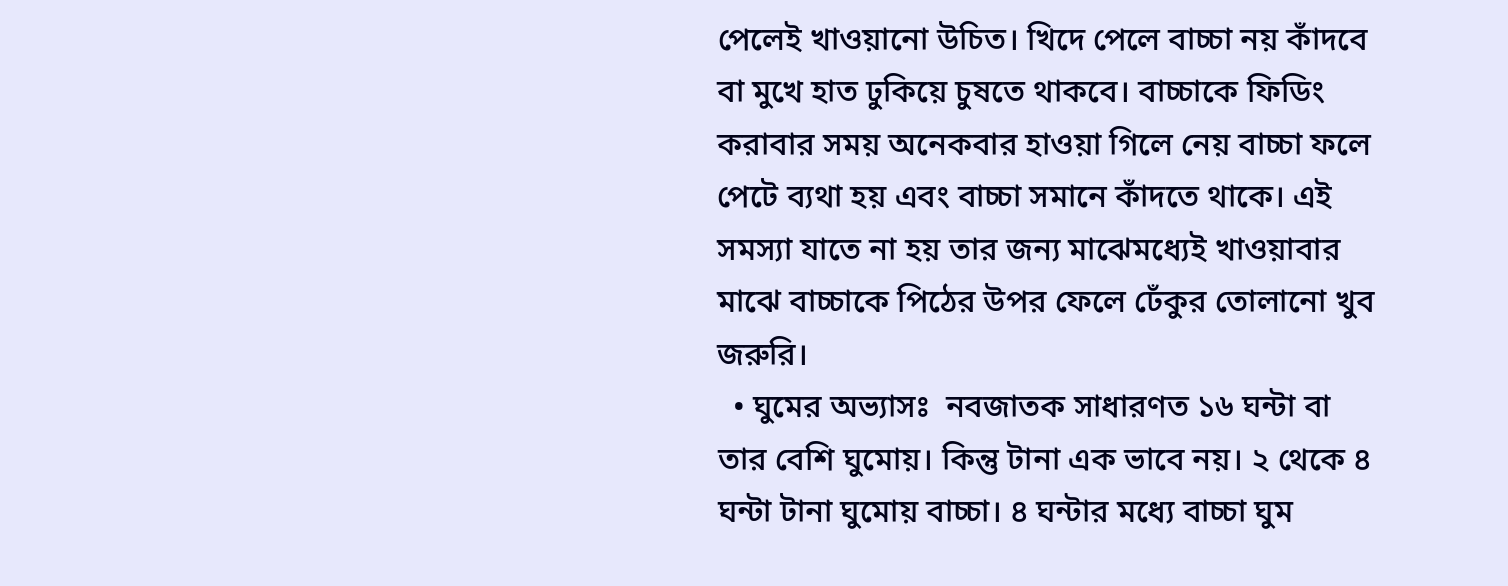পেলেই খাওয়ানো উচিত। খিদে পেলে বাচ্চা নয় কাঁদবে বা মুখে হাত ঢুকিয়ে চুষতে থাকবে। বাচ্চাকে ফিডিং করাবার সময় অনেকবার হাওয়া গিলে নেয় বাচ্চা ফলে পেটে ব্যথা হয় এবং বাচ্চা সমানে কাঁদতে থাকে। এই সমস্যা যাতে না হয় তার জন্য মাঝেমধ্যেই খাওয়াবার মাঝে বাচ্চাকে পিঠের উপর ফেলে ঢেঁকুর তোলানো খুব জরুরি।
  • ঘুমের অভ্যাসঃ  নবজাতক সাধারণত ১৬ ঘন্টা বা তার বেশি ঘুমোয়। কিন্তু টানা এক ভাবে নয়। ২ থেকে ৪ ঘন্টা টানা ঘুমোয় বাচ্চা। ৪ ঘন্টার মধ্যে বাচ্চা ঘুম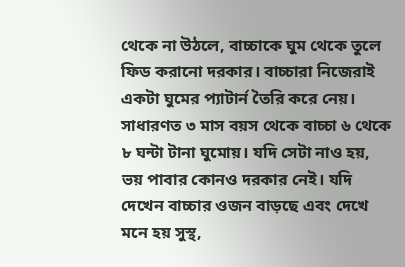থেকে না উঠলে, বাচ্চাকে ঘুম থেকে তুলে ফিড করানো দরকার। বাচ্চারা নিজেরাই একটা ঘুমের প্যাটার্ন তৈরি করে নেয়। সাধারণত ৩ মাস বয়স থেকে বাচ্চা ৬ থেকে ৮ ঘন্টা টানা ঘুমোয়। যদি সেটা নাও হয়, ভয় পাবার কোনও দরকার নেই। যদি দেখেন বাচ্চার ওজন বাড়ছে এবং দেখে মনে হয় সুস্থ,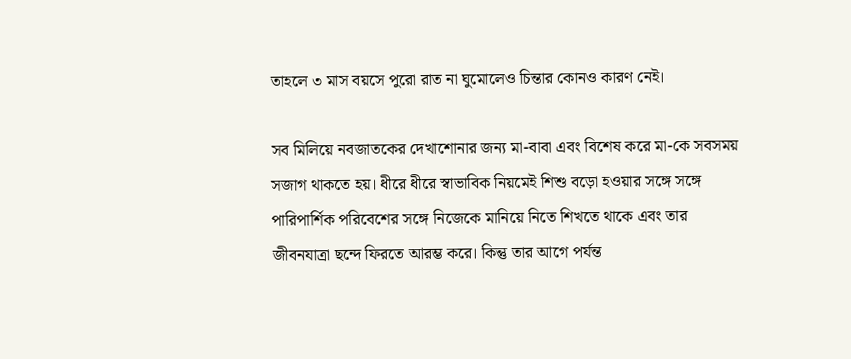তাহলে ৩ মাস বয়সে পুরো রাত না ঘুমোলেও চিন্তার কোনও কারণ নেই।

সব মিলিয়ে নবজাতকের দেখাশোনার জন্য মা-বাবা এবং বিশেষ করে মা-কে সবসময় সজাগ থাকতে হয়। ধীরে ধীরে স্বাভাবিক নিয়মেই শিশু বড়ো হওয়ার সঙ্গে সঙ্গে পারিপার্শিক পরিবেশের সঙ্গে নিজেকে মানিয়ে নিতে শিখতে থাকে এবং তার জীবনযাত্রা ছন্দে ফিরতে আরম্ভ করে। কিন্তু তার আগে পর্যন্ত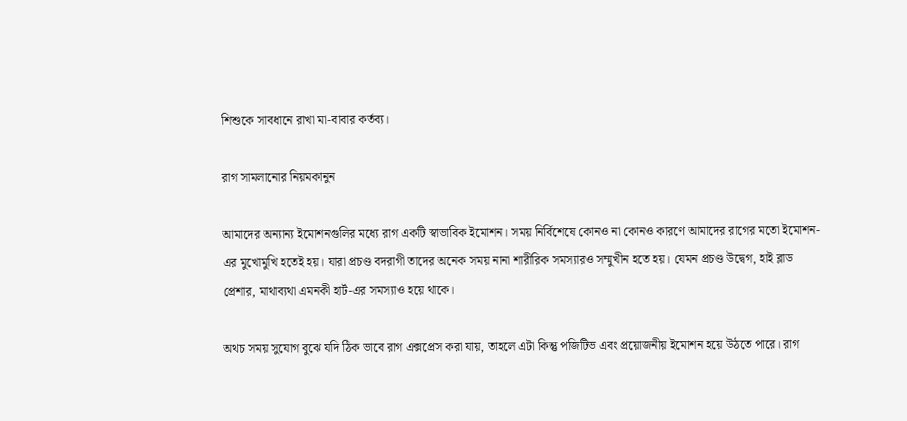শিশুকে সাবধানে রাখা মা-বাবার কর্তব্য।

রাগ সামলানোর নিয়মকানুন

আমাদের অন্যান্য ইমোশনগুলির মধ্যে রাগ একটি স্বাভাবিক ইমোশন। সময় নির্বিশেষে কোনও না কোনও কারণে আমাদের রাগের মতো ইমোশন-এর মুখোমুখি হতেই হয়। যারা প্রচণ্ড বদরাগী তাদের অনেক সময় নানা শারীরিক সমস্যারও সম্মুখীন হতে হয়। যেমন প্রচণ্ড উদ্বেগ, হাই ব্লাড প্রেশার, মাথাব্যথা এমনকী হার্ট-এর সমস্যাও হয়ে থাকে।

অথচ সময় সুযোগ বুঝে যদি ঠিক ভাবে রাগ এক্সপ্রেস করা যায়, তাহলে এটা কিন্তু পজিটিভ এবং প্রয়োজনীয় ইমোশন হয়ে উঠতে পারে। রাগ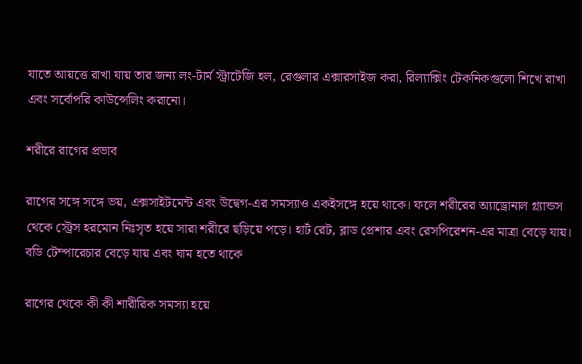যাতে আয়ত্তে রাখা যায় তার জন্য লং-টার্ম স্ট্রাটেজি হল, রেগুলার এক্সারসাইজ করা, রিল্যাক্সিং টেকনিকগুলো শিখে রাখা এবং সর্বোপরি কাউন্সেলিং করানো।

শরীরে রাগের প্রভাব

রাগের সঙ্গে সঙ্গে ভয়, এক্সসাইটমেন্ট এবং উদ্বেগ-এর সমস্যাও একইসঙ্গে হয়ে থাকে। ফলে শরীরের অ্যাড্রোনাল গ্ল্যান্ডস থেকে স্ট্রেস হরমোন নিঃসৃত হয়ে সারা শরীরে ছড়িয়ে পড়ে। হার্ট রেট, ব্লাড প্রেশার এবং রেসপিরেশন-এর মাত্রা বেড়ে যায়। বডি টেম্পারেচার বেড়ে যায় এবং ঘাম হতে থাকে

রাগের থেকে কী কী শারীরিক সমস্যা হয়ে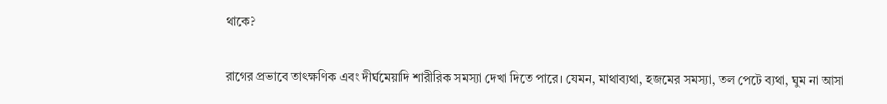থাকে?

রাগের প্রভাবে তাৎক্ষণিক এবং দীর্ঘমেয়াদি শারীরিক সমস্যা দেখা দিতে পারে। যেমন, মাথাব্যথা, হজমের সমস্যা, তল পেটে ব্যথা, ঘুম না আসা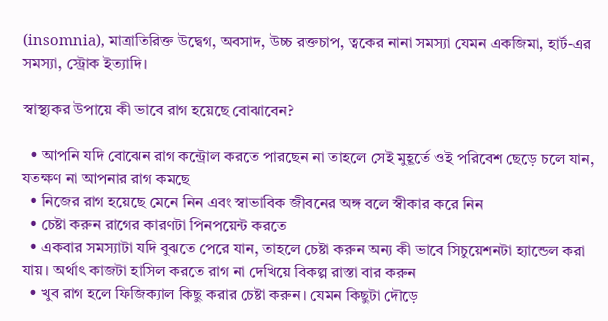(insomnia), মাত্রাতিরিক্ত উদ্বেগ, অবসাদ, উচ্চ রক্তচাপ, ত্বকের নানা সমস্যা যেমন একজিমা, হার্ট-এর সমস্যা, স্ট্রোক ইত্যাদি।

স্বাস্থ্যকর উপায়ে কী ভাবে রাগ হয়েছে বোঝাবেন?

  • আপনি যদি বোঝেন রাগ কন্ট্রোল করতে পারছেন না তাহলে সেই মুহূর্তে ওই পরিবেশ ছেড়ে চলে যান, যতক্ষণ না আপনার রাগ কমছে
  • নিজের রাগ হয়েছে মেনে নিন এবং স্বাভাবিক জীবনের অঙ্গ বলে স্বীকার করে নিন
  • চেষ্টা করুন রাগের কারণটা পিনপয়েন্ট করতে
  • একবার সমস্যাটা যদি বুঝতে পেরে যান, তাহলে চেষ্টা করুন অন্য কী ভাবে সিচুয়েশনটা হ্যান্ডেল করা যায়। অর্থাৎ কাজটা হাসিল করতে রাগ না দেখিয়ে বিকল্প রাস্তা বার করুন
  • খুব রাগ হলে ফিজিক্যাল কিছু করার চেষ্টা করুন। যেমন কিছুটা দৌড়ে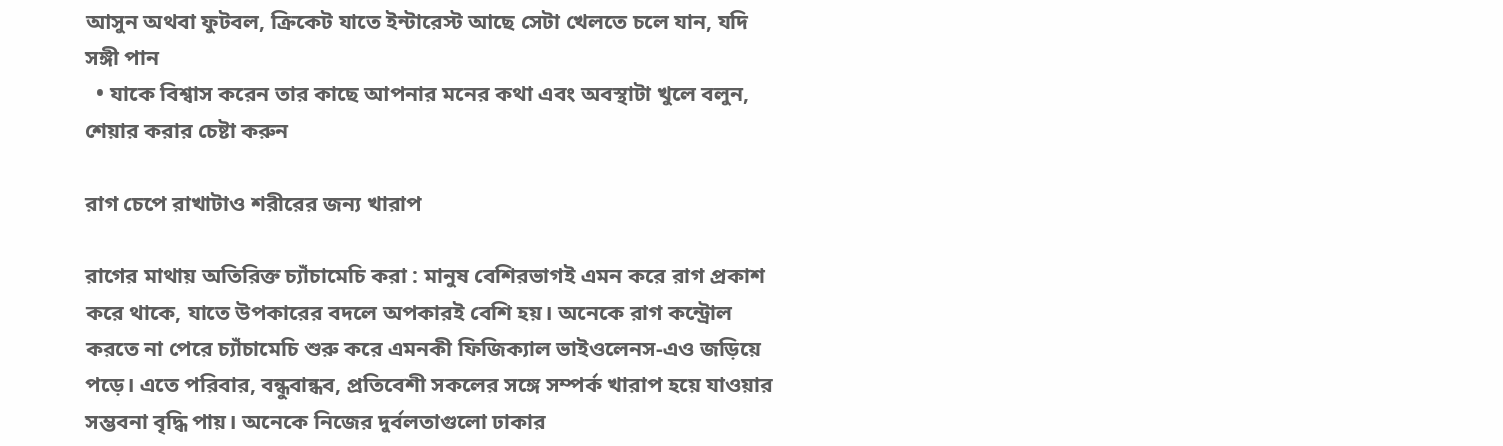আসুন অথবা ফুটবল, ক্রিকেট যাতে ইন্টারেস্ট আছে সেটা খেলতে চলে যান, যদি সঙ্গী পান
  • যাকে বিশ্বাস করেন তার কাছে আপনার মনের কথা এবং অবস্থাটা খুলে বলুন, শেয়ার করার চেষ্টা করুন

রাগ চেপে রাখাটাও শরীরের জন্য খারাপ

রাগের মাথায় অতিরিক্ত চ্যাঁচামেচি করা : মানুষ বেশিরভাগই এমন করে রাগ প্রকাশ করে থাকে, যাতে উপকারের বদলে অপকারই বেশি হয়। অনেকে রাগ কন্ট্রোল করতে না পেরে চ্যাঁচামেচি শুরু করে এমনকী ফিজিক্যাল ভাইওলেনস-এও জড়িয়ে পড়ে। এতে পরিবার, বন্ধুবান্ধব, প্রতিবেশী সকলের সঙ্গে সম্পর্ক খারাপ হয়ে যাওয়ার সম্ভবনা বৃদ্ধি পায়। অনেকে নিজের দুর্বলতাগুলো ঢাকার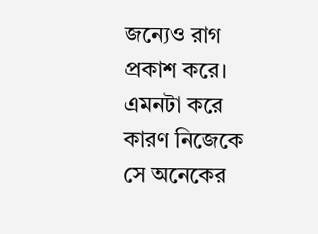জন্যেও রাগ প্রকাশ করে। এমনটা করে কারণ নিজেকে সে অনেকের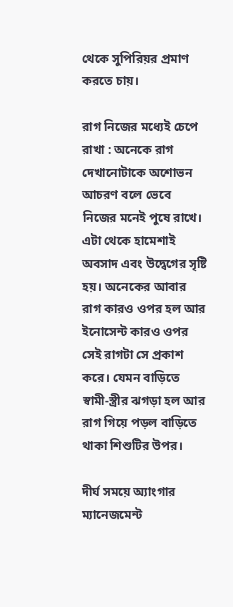থেকে সুপিরিয়র প্রমাণ করতে চায়।

রাগ নিজের মধ্যেই চেপে রাখা : অনেকে রাগ দেখানোটাকে অশোভন আচরণ বলে ভেবে নিজের মনেই পুষে রাখে। এটা থেকে হামেশাই অবসাদ এবং উদ্বেগের সৃষ্টি হয়। অনেকের আবার রাগ কারও ওপর হল আর ইনোসেন্ট কারও ওপর সেই রাগটা সে প্রকাশ করে। যেমন বাড়িতে স্বামী-স্ত্রীর ঝগড়া হল আর রাগ গিয়ে পড়ল বাড়িতে থাকা শিশুটির উপর।

দীর্ঘ সময়ে অ্যাংগার ম্যানেজমেন্ট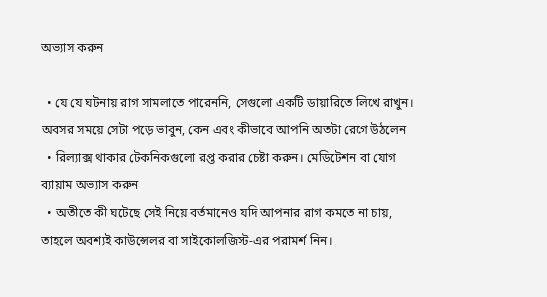অভ্যাস করুন

  • যে যে ঘটনায় রাগ সামলাতে পারেননি, সেগুলো একটি ডায়ারিতে লিখে রাখুন। অবসর সময়ে সেটা পড়ে ভাবুন, কেন এবং কীভাবে আপনি অতটা রেগে উঠলেন
  • রিল্যাক্স থাকার টেকনিকগুলো রপ্ত করার চেষ্টা করুন। মেডিটেশন বা যোগ ব্যায়াম অভ্যাস করুন
  • অতীতে কী ঘটেছে সেই নিয়ে বর্তমানেও যদি আপনার রাগ কমতে না চায়, তাহলে অবশ্যই কাউন্সেলর বা সাইকোলজিস্ট-এর পরামর্শ নিন।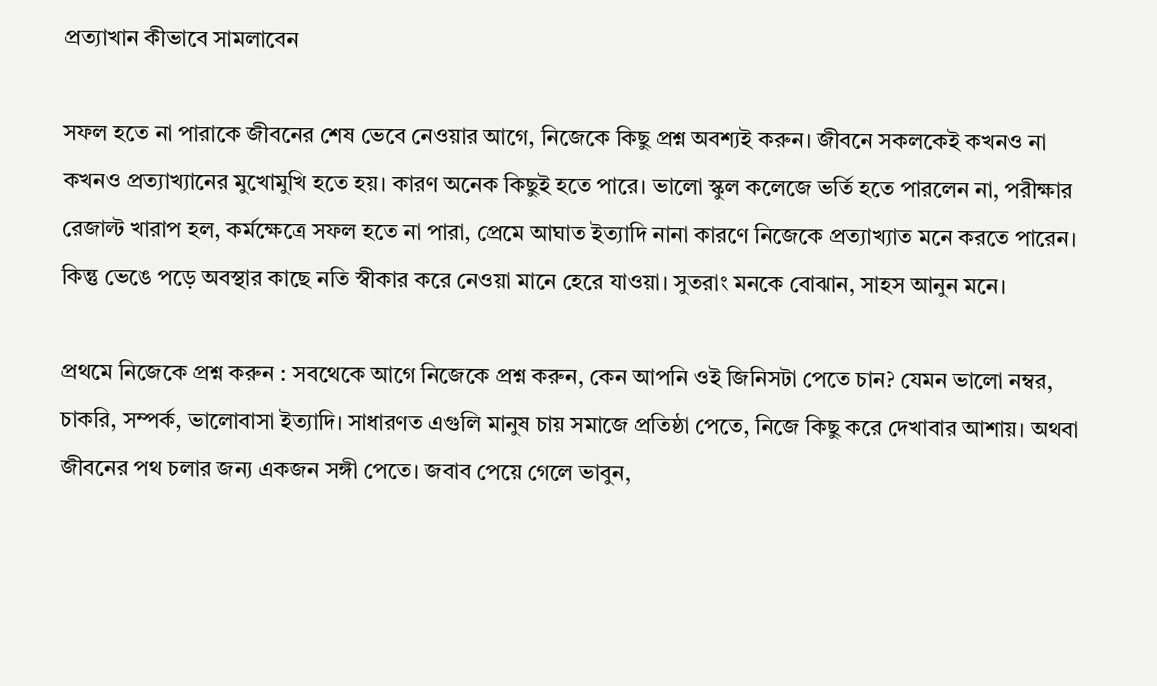প্রত্যাখান কীভাবে সামলাবেন

সফল হতে না পারাকে জীবনের শেষ ভেবে নেওয়ার আগে, নিজেকে কিছু প্রশ্ন অবশ্যই করুন। জীবনে সকলকেই কখনও না কখনও প্রত্যাখ্যানের মুখোমুখি হতে হয়। কারণ অনেক কিছুই হতে পারে। ভালো স্কুল কলেজে ভর্তি হতে পারলেন না, পরীক্ষার রেজাল্ট খারাপ হল, কর্মক্ষেত্রে সফল হতে না পারা, প্রেমে আঘাত ইত্যাদি নানা কারণে নিজেকে প্রত্যাখ্যাত মনে করতে পারেন। কিন্তু ভেঙে পড়ে অবস্থার কাছে নতি স্বীকার করে নেওয়া মানে হেরে যাওয়া। সুতরাং মনকে বোঝান, সাহস আনুন মনে।

প্রথমে নিজেকে প্রশ্ন করুন : সবথেকে আগে নিজেকে প্রশ্ন করুন, কেন আপনি ওই জিনিসটা পেতে চান? যেমন ভালো নম্বর, চাকরি, সম্পর্ক, ভালোবাসা ইত্যাদি। সাধারণত এগুলি মানুষ চায় সমাজে প্রতিষ্ঠা পেতে, নিজে কিছু করে দেখাবার আশায়। অথবা জীবনের পথ চলার জন্য একজন সঙ্গী পেতে। জবাব পেয়ে গেলে ভাবুন,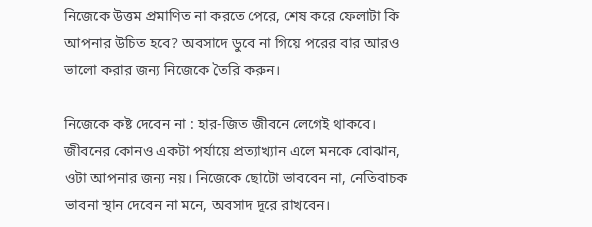নিজেকে উত্তম প্রমাণিত না করতে পেরে, শেষ করে ফেলাটা কি আপনার উচিত হবে? অবসাদে ডুবে না গিয়ে পরের বার আরও ভালো করার জন্য নিজেকে তৈরি করুন।

নিজেকে কষ্ট দেবেন না : হার-জিত জীবনে লেগেই থাকবে। জীবনের কোনও একটা পর্যায়ে প্রত্যাখ্যান এলে মনকে বোঝান, ওটা আপনার জন্য নয়। নিজেকে ছোটো ভাববেন না, নেতিবাচক ভাবনা স্থান দেবেন না মনে, অবসাদ দূরে রাখবেন।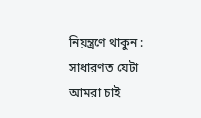নিয়ন্ত্রণে থাকুন : সাধারণত যেটা আমরা চাই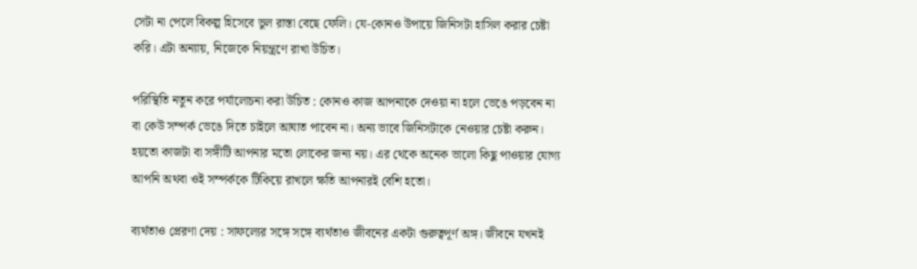সেটা না পেলে বিকল্প হিসেবে ভুল রাস্তা বেছে ফেলি। যে-কোনও উপায়ে জিনিসটা হাসিল করার চেষ্টা করি। এটা অন্যায়, নিজেকে নিয়ন্ত্রণে রাখা উচিত।

পরিস্থিতি নতুন করে পর্যালোচনা করা উচিত : কোনও কাজ আপনাকে দেওয়া না হলে ভেঙে পড়বেন না বা কেউ সম্পর্ক ভেঙে দিতে চাইলে আঘাত পাবেন না। অন্য ভাবে জিনিসটাকে নেওয়ার চেষ্টা করুন। হয়তো কাজটা বা সঙ্গীটি আপনার মতো লোকের জন্য নয়। এর থেকে অনেক ভালো কিছু পাওয়ার যোগ্য আপনি অথবা ওই সম্পর্ককে টিকিয়ে রাখলে ক্ষতি আপনারই বেশি হতো।

ব্যর্থতাও প্রেরণা দেয় : সাফল্যের সঙ্গে সঙ্গে ব্যর্থতাও জীবনের একটা গুরুত্বপূর্ণ অঙ্গ। জীবনে যখনই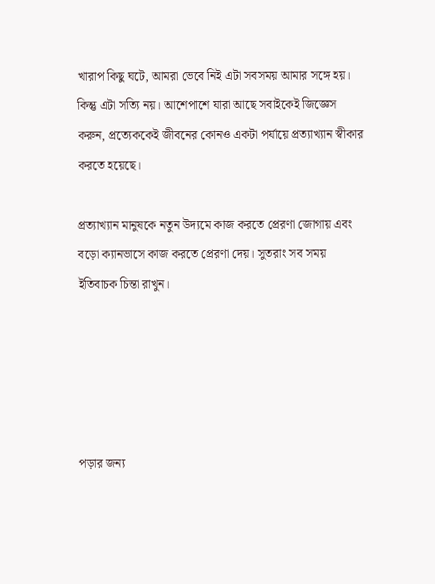খারাপ কিছু ঘটে, আমরা ভেবে নিই এটা সবসময় আমার সঙ্গে হয়। কিন্তু এটা সত্যি নয়। আশেপাশে যারা আছে সবাইকেই জিজ্ঞেস করুন, প্রত্যেককেই জীবনের কোনও একটা পর্যায়ে প্রত্যাখ্যান স্বীকার করতে হয়েছে।

প্রত্যাখ্যান মানুষকে নতুন উদ্যমে কাজ করতে প্রেরণা জোগায় এবং বড়ো ক্যানভাসে কাজ করতে প্রেরণা দেয়। সুতরাং সব সময় ইতিবাচক চিন্তা রাখুন।





পড়ার জন্য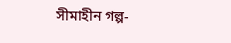সীমাহীন গল্প-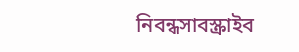নিবন্ধসাবস্ক্রাইব